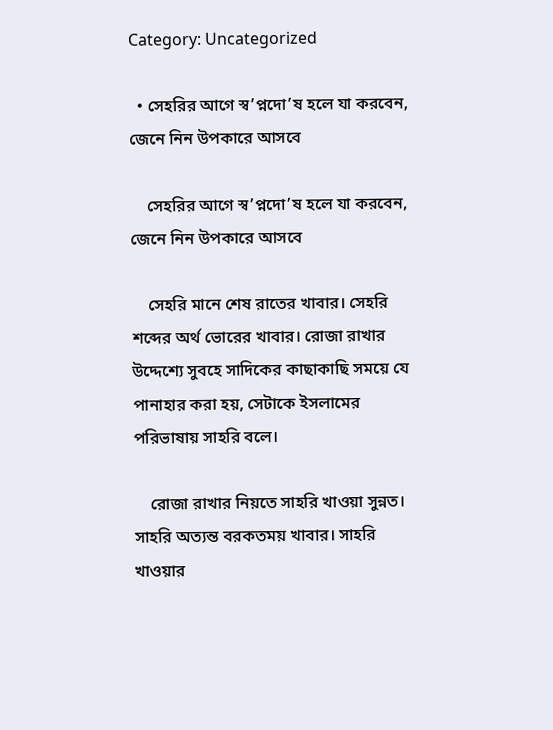Category: Uncategorized

  • সেহরির আগে স্ব’প্নদো’ষ হলে যা করবেন, জেনে নিন উপকারে আসবে

    সেহরির আগে স্ব’প্নদো’ষ হলে যা করবেন, জেনে নিন উপকারে আসবে

    সেহরি মানে শেষ রাতের খাবার। সেহরি শব্দের অর্থ ভোরের খাবার। রোজা রাখার উদ্দেশ্যে সুবহে সাদিকের কাছাকাছি সময়ে যে পানাহার করা হয়, সেটাকে ইসলামের পরিভাষায় সাহরি বলে।

    রোজা রাখার নিয়তে সাহরি খাওয়া সুন্নত। সাহরি অত্যন্ত বরকতময় খাবার। সাহরি খাওয়ার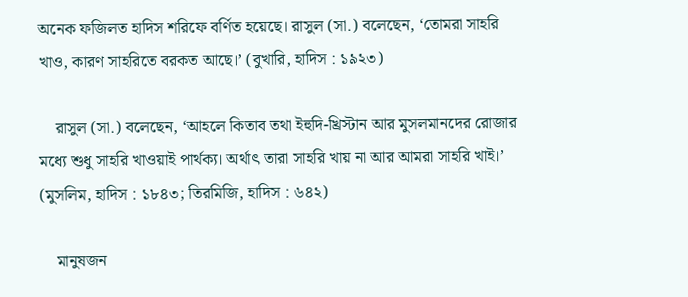অনেক ফজিলত হাদিস শরিফে বর্ণিত হয়েছে। রাসুল (সা.) বলেছেন, ‘তোমরা সাহরি খাও, কারণ সাহরিতে বরকত আছে।’ (বুখারি, হাদিস : ১৯২৩)

    রাসুল (সা.) বলেছেন, ‘আহলে কিতাব তথা ইহুদি-খ্রিস্টান আর মুসলমানদের রোজার মধ্যে শুধু সাহরি খাওয়াই পার্থক্য। অর্থাৎ তারা সাহরি খায় না আর আমরা সাহরি খাই।’ (মুসলিম, হাদিস : ১৮৪৩; তিরমিজি, হাদিস : ৬৪২)

    মানুষজন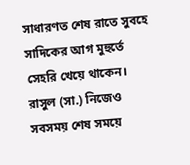সাধারণত শেষ রাতে সুবহে সাদিকের আগ মুহুর্তে সেহরি খেয়ে থাকেন। রাসুল (সা.) নিজেও সবসময় শেষ সময়ে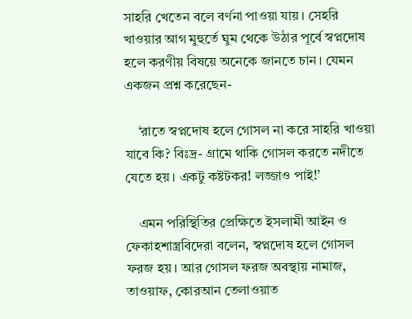সাহরি খেতেন বলে বর্ণনা পাওয়া যায়। সেহরি খাওয়ার আগ মুহুর্তে ঘুম থেকে উঠার পূর্বে স্বপ্নদোষ হলে করণীয় বিষয়ে অনেকে জানতে চান। যেমন একজন প্রশ্ন করেছেন-

    ‘রাতে স্বপ্নদোষ হলে গোসল না করে সাহরি খাওয়া যাবে কি? বিঃদ্র- গ্রামে থাকি গোসল করতে নদীতে যেতে হয়। একটু কষ্টটকর! লজ্জাও পাই!’

    এমন পরিস্থিতির প্রেক্ষিতে ইসলামী আইন ও ফেকাহশাস্ত্রবিদেরা বলেন, স্বপ্নদোষ হলে গোসল ফরজ হয়। আর গোসল ফরজ অবস্থায় নামাজ, তাওয়াফ, কোরআন তেলাওয়াত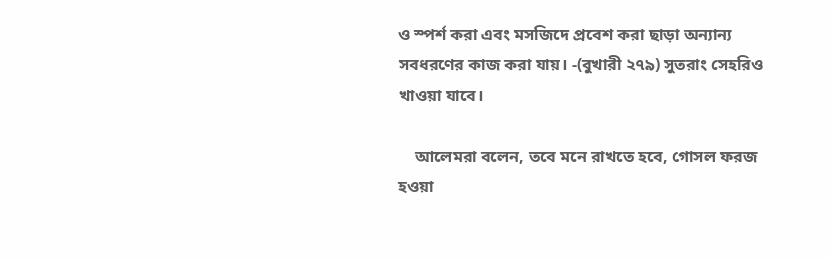ও স্পর্শ করা এবং মসজিদে প্রবেশ করা ছাড়া অন্যান্য সবধরণের কাজ করা যায়। -(বুখারী ২৭৯) সুতরাং সেহরিও খাওয়া যাবে।

    আলেমরা বলেন, তবে মনে রাখতে হবে, গোসল ফরজ হওয়া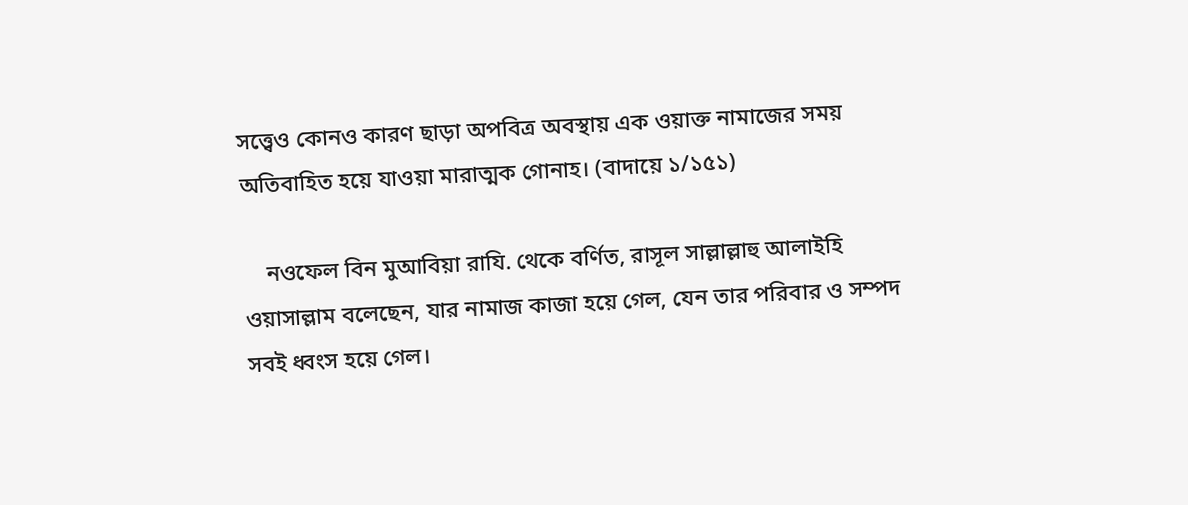সত্ত্বেও কোনও কারণ ছাড়া অপবিত্র অবস্থায় এক ওয়াক্ত নামাজের সময় অতিবাহিত হয়ে যাওয়া মারাত্মক গোনাহ। (বাদায়ে ১/১৫১)

    নওফেল বিন মুআবিয়া রাযি. থেকে বর্ণিত, রাসূল সাল্লাল্লাহু আলাইহি ওয়াসাল্লাম বলেছেন, যার নামাজ কাজা হয়ে গেল, যেন তার পরিবার ও সম্পদ সবই ধ্বংস হয়ে গেল।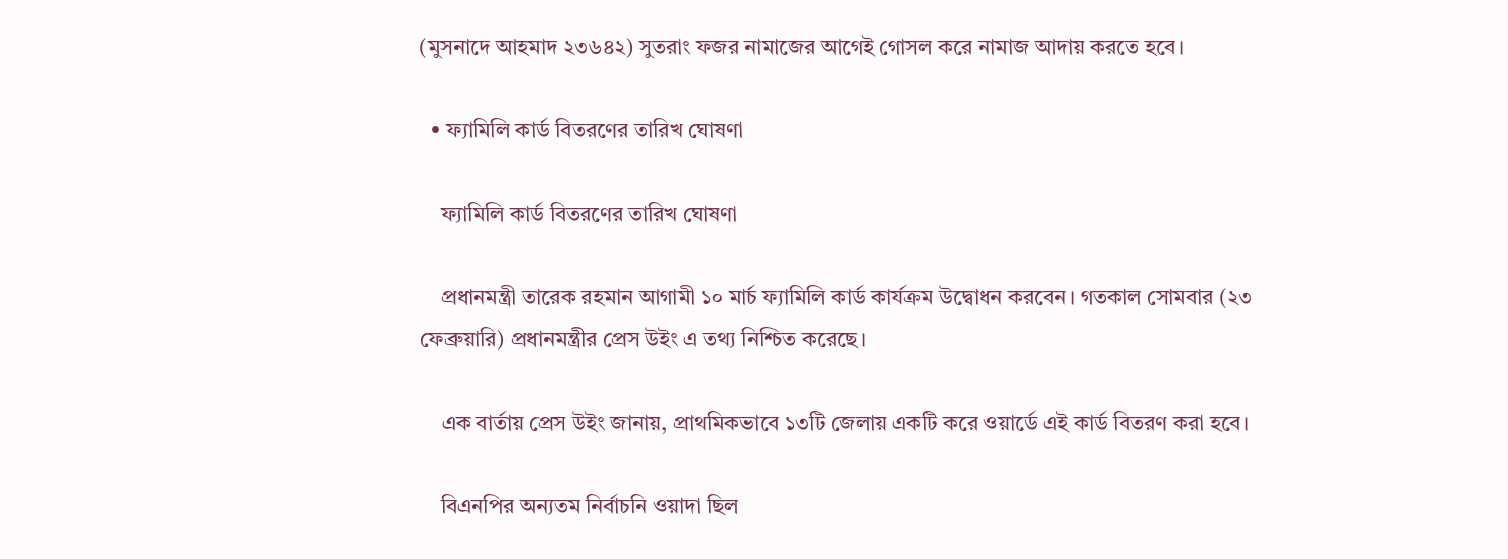(মুসনাদে আহমাদ ২৩৬৪২) সুতরাং ফজর নামাজের আগেই গোসল করে নামাজ আদায় করতে হবে।

  • ফ্যামিলি কার্ড বিতরণের তারিখ ঘোষণা

    ফ্যামিলি কার্ড বিতরণের তারিখ ঘোষণা

    প্রধানমন্ত্রী তারেক রহমান আগামী ১০ মার্চ ফ্যামিলি কার্ড কার্যক্রম উদ্বোধন করবেন। গতকাল সোমবার (২৩ ফেব্রুয়ারি) প্রধানমন্ত্রীর প্রেস উইং এ তথ্য নিশ্চিত করেছে।

    এক বার্তায় প্রেস উইং জানায়, প্রাথমিকভাবে ১৩টি জেলায় একটি করে ওয়ার্ডে এই কার্ড বিতরণ করা হবে।

    বিএনপির অন্যতম নির্বাচনি ওয়াদা ছিল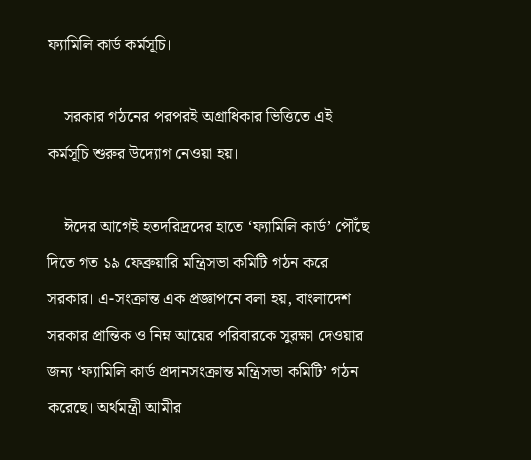ফ্যামিলি কার্ড কর্মসূচি।

    সরকার গঠনের পরপরই অগ্রাধিকার ভিত্তিতে এই কর্মসূচি শুরুর উদ্যোগ নেওয়া হয়।

    ঈদের আগেই হতদরিদ্রদের হাতে ‘ফ্যামিলি কার্ড’ পৌঁছে দিতে গত ১৯ ফেব্রুয়ারি মন্ত্রিসভা কমিটি গঠন করে সরকার। এ-সংক্রান্ত এক প্রজ্ঞাপনে বলা হয়, বাংলাদেশ সরকার প্রান্তিক ও নিম্ন আয়ের পরিবারকে সুরক্ষা দেওয়ার জন্য ‘ফ্যামিলি কার্ড প্রদানসংক্রান্ত মন্ত্রিসভা কমিটি’ গঠন করেছে। অর্থমন্ত্রী আমীর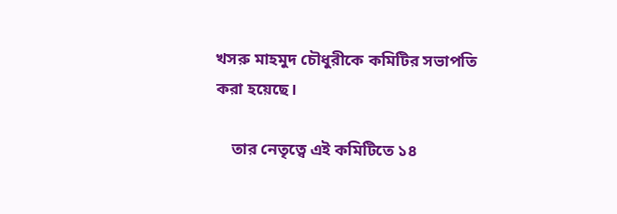খসরু মাহমুদ চৌধুরীকে কমিটির সভাপতি করা হয়েছে।

    তার নেতৃত্বে এই কমিটিতে ১৪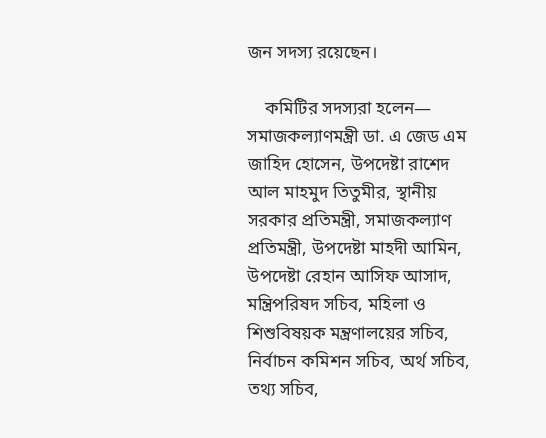জন সদস্য রয়েছেন।

    কমিটির সদস্যরা হলেন— সমাজকল্যাণমন্ত্রী ডা. এ জেড এম জাহিদ হোসেন, উপদেষ্টা রাশেদ আল মাহমুদ তিতুমীর, স্থানীয় সরকার প্রতিমন্ত্রী, সমাজকল্যাণ প্রতিমন্ত্রী, উপদেষ্টা মাহদী আমিন, উপদেষ্টা রেহান আসিফ আসাদ, মন্ত্রিপরিষদ সচিব, মহিলা ও শিশুবিষয়ক মন্ত্রণালয়ের সচিব, নির্বাচন কমিশন সচিব, অর্থ সচিব, তথ্য সচিব,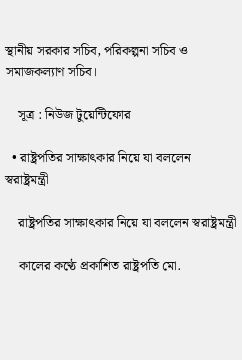স্থানীয় সরকার সচিব, পরিকল্পনা সচিব ও সমাজকল্যাণ সচিব।

    সূত্র : নিউজ টুয়েন্টিফোর

  • রাষ্ট্রপতির সাক্ষাৎকার নিয়ে যা বললেন স্বরাষ্ট্রমন্ত্রী

    রাষ্ট্রপতির সাক্ষাৎকার নিয়ে যা বললেন স্বরাষ্ট্রমন্ত্রী

    কালের কণ্ঠে প্রকাশিত রাষ্ট্রপতি মো.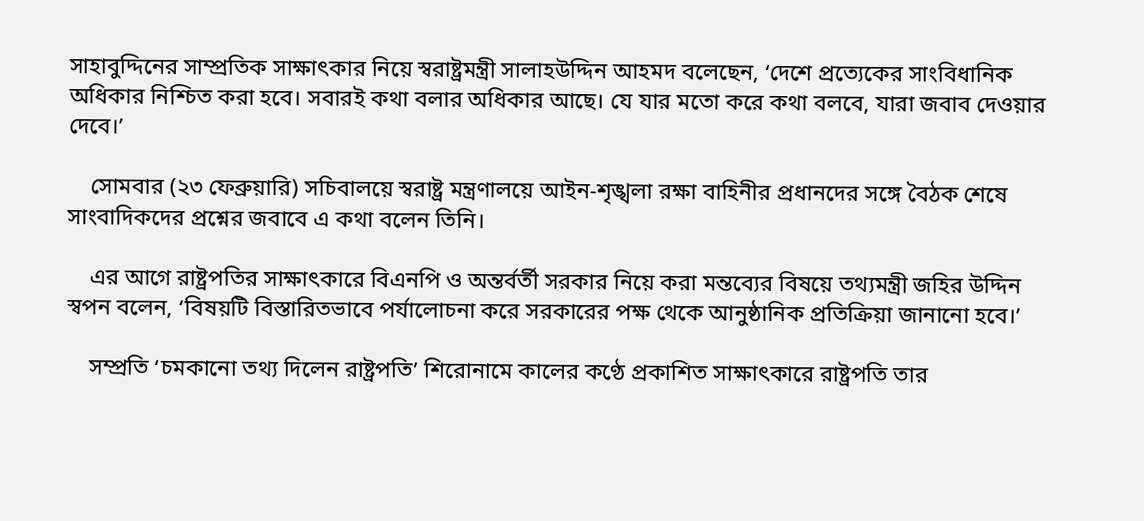সাহাবুদ্দিনের সাম্প্রতিক সাক্ষাৎকার নিয়ে স্বরাষ্ট্রমন্ত্রী সালাহউদ্দিন আহমদ বলেছেন, ‘দেশে প্রত্যেকের সাংবিধানিক অধিকার নিশ্চিত করা হবে। সবারই কথা বলার অধিকার আছে। যে যার মতো করে কথা বলবে, যারা জবাব দেওয়ার দেবে।’

    সোমবার (২৩ ফেব্রুয়ারি) সচিবালয়ে স্বরাষ্ট্র মন্ত্রণালয়ে আইন-শৃঙ্খলা রক্ষা বাহিনীর প্রধানদের সঙ্গে বৈঠক শেষে সাংবাদিকদের প্রশ্নের জবাবে এ কথা বলেন তিনি।

    এর আগে রাষ্ট্রপতির সাক্ষাৎকারে বিএনপি ও অন্তর্বর্তী সরকার নিয়ে করা মন্তব্যের বিষয়ে তথ্যমন্ত্রী জহির উদ্দিন স্বপন বলেন, ‘বিষয়টি বিস্তারিতভাবে পর্যালোচনা করে সরকারের পক্ষ থেকে আনুষ্ঠানিক প্রতিক্রিয়া জানানো হবে।’

    সম্প্রতি ‘চমকানো তথ্য দিলেন রাষ্ট্রপতি’ শিরোনামে কালের কণ্ঠে প্রকাশিত সাক্ষাৎকারে রাষ্ট্রপতি তার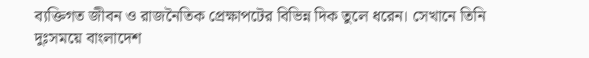ব্যক্তিগত জীবন ও রাজনৈতিক প্রেক্ষাপটের বিভিন্ন দিক তুলে ধরেন। সেখানে তিনি দুঃসময়ে বাংলাদেশ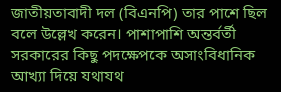জাতীয়তাবাদী দল (বিএনপি) তার পাশে ছিল বলে উল্লেখ করেন। পাশাপাশি অন্তর্বর্তী সরকারের কিছু পদক্ষেপকে অসাংবিধানিক আখ্যা দিয়ে যথাযথ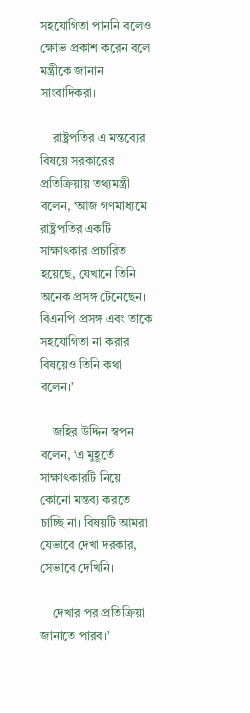সহযোগিতা পাননি বলেও ক্ষোভ প্রকাশ করেন বলে মন্ত্রীকে জানান সাংবাদিকরা।

    রাষ্ট্রপতির এ মন্তব্যের বিষয়ে সরকারের প্রতিক্রিয়ায় তথ্যমন্ত্রী বলেন, ‘আজ গণমাধ্যমে রাষ্ট্রপতির একটি সাক্ষাৎকার প্রচারিত হয়েছে, যেখানে তিনি অনেক প্রসঙ্গ টেনেছেন। বিএনপি প্রসঙ্গ এবং তাকে সহযোগিতা না করার বিষয়েও তিনি কথা বলেন।’

    জহির উদ্দিন স্বপন বলেন, ‘এ মুহূর্তে সাক্ষাৎকারটি নিয়ে কোনো মন্তব্য করতে চাচ্ছি না। বিষয়টি আমরা যেভাবে দেখা দরকার, সেভাবে দেখিনি।

    দেখার পর প্রতিক্রিয়া জানাতে পারব।’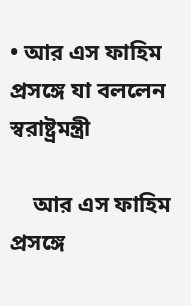• আর এস ফাহিম প্রসঙ্গে যা বললেন স্বরাষ্ট্রমন্ত্রী

    আর এস ফাহিম প্রসঙ্গে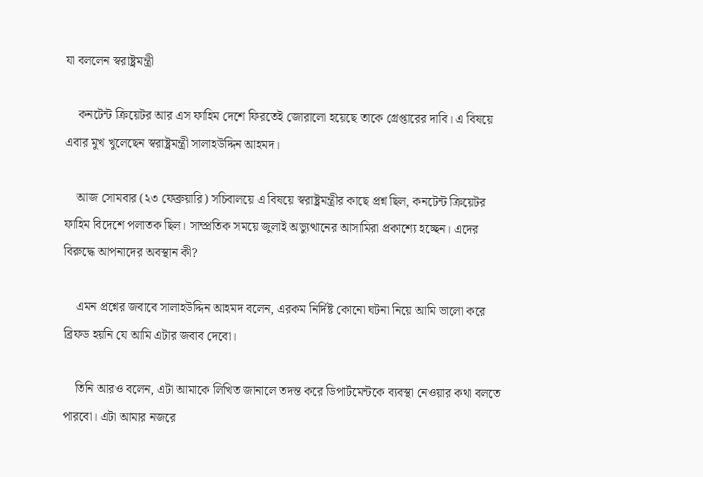যা বললেন স্বরাষ্ট্রমন্ত্রী

    কনটেন্ট ক্রিয়েটর আর এস ফাহিম দেশে ফিরতেই জোরালো হয়েছে তাকে গ্রেপ্তারের দাবি। এ বিষয়ে এবার মুখ খুলেছেন স্বরাষ্ট্রমন্ত্রী সালাহউদ্দিন আহমদ।

    আজ সোমবার (২৩ ফেব্রুয়ারি) সচিবালয়ে এ বিষয়ে স্বরাষ্ট্রমন্ত্রীর কাছে প্রশ্ন ছিল, কনটেন্ট ক্রিয়েটর ফাহিম বিদেশে পলাতক ছিল। সাম্প্রতিক সময়ে জুলাই অভ্যুত্থানের আসামিরা প্রকাশ্যে হচ্ছেন। এদের বিরুদ্ধে আপনাদের অবস্থান কী?

    এমন প্রশ্নের জবাবে সালাহউদ্দিন আহমদ বলেন, এরকম নির্দিষ্ট কোনো ঘটনা নিয়ে আমি ভালো করে ব্রিফড হয়নি যে আমি এটার জবাব দেবো।

    তিনি আরও বলেন, এটা আমাকে লিখিত জানালে তদন্ত করে ডিপার্টমেন্টকে ব্যবস্থা নেওয়ার কথা বলতে পারবো। এটা আমার নজরে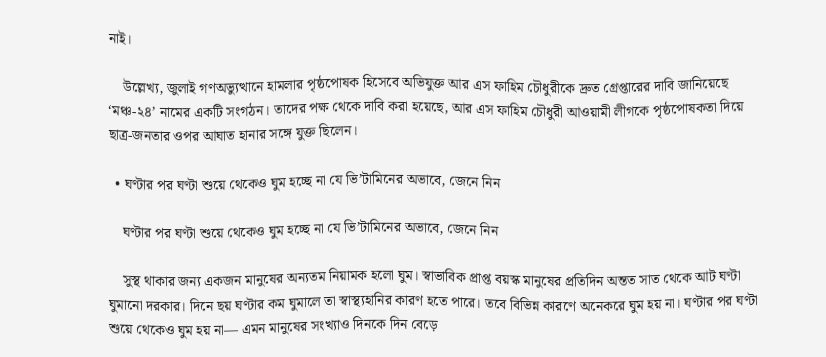নাই।

    উল্লেখ্য, জুলাই গণঅভ্যুত্থানে হামলার পৃষ্ঠপোষক হিসেবে অভিযুক্ত আর এস ফাহিম চৌধুরীকে দ্রুত গ্রেপ্তারের দাবি জানিয়েছে ‘মঞ্চ-২৪’ নামের একটি সংগঠন। তাদের পক্ষ থেকে দাবি করা হয়েছে, আর এস ফাহিম চৌধুরী আওয়ামী লীগকে পৃষ্ঠপোষকতা দিয়ে ছাত্র-জনতার ওপর আঘাত হানার সঙ্গে যুক্ত ছিলেন।

  • ঘণ্টার পর ঘণ্টা শুয়ে থেকেও ঘুম হচ্ছে না যে ভি’টামিনের অভাবে, জেনে নিন

    ঘণ্টার পর ঘণ্টা শুয়ে থেকেও ঘুম হচ্ছে না যে ভি’টামিনের অভাবে, জেনে নিন

    সুস্থ থাকার জন্য একজন মানুষের অন্যতম নিয়ামক হলো ঘুম। স্বাভাবিক প্রাপ্ত বয়স্ক মানুষের প্রতিদিন অন্তত সাত থেকে আট ঘণ্টা ঘুমানো দরকার। দিনে ছয় ঘণ্টার কম ঘুমালে তা স্বাস্থ্যহানির কারণ হতে পারে। তবে বিভিন্ন কারণে অনেকরে ঘুম হয় না। ঘণ্টার পর ঘণ্টা শুয়ে থেকেও ঘুম হয় না— এমন মানুষের সংখ্যাও দিনকে দিন বেড়ে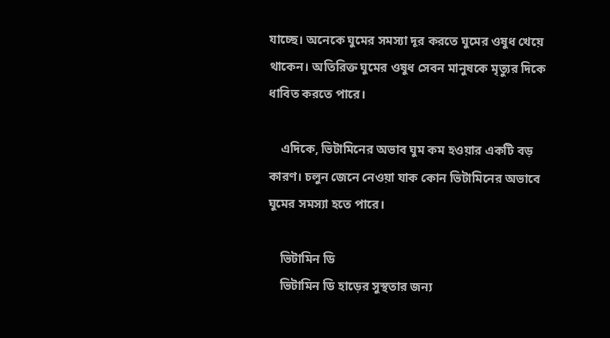যাচ্ছে। অনেকে ঘুমের সমস্যা দূর করতে ঘুমের ওষুধ খেয়ে থাকেন। অতিরিক্ত ঘুমের ওষুধ সেবন মানুষকে মৃত্যুর দিকে ধাবিত করতে পারে।

    এদিকে, ভিটামিনের অভাব ঘুম কম হওয়ার একটি বড় কারণ। চলুন জেনে নেওয়া যাক কোন ভিটামিনের অভাবে ঘুমের সমস্যা হতে পারে।

    ভিটামিন ডি
    ভিটামিন ডি হাড়ের সুস্থতার জন্য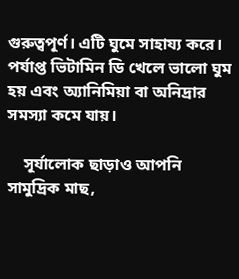গুরুত্বপূর্ণ। এটি ঘুমে সাহায্য করে। পর্যাপ্ত ভিটামিন ডি খেলে ভালো ঘুম হয় এবং অ্যানিমিয়া বা অনিদ্রার সমস্যা কমে যায়।

    সূর্যালোক ছাড়াও আপনি সামুদ্রিক মাছ,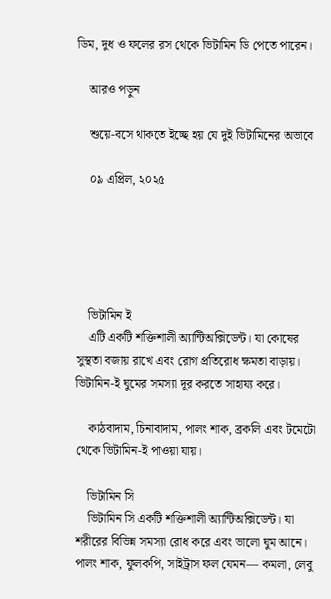ডিম, দুধ ও ফলের রস থেকে ভিটামিন ডি পেতে পারেন।

    আরও পড়ুন

    শুয়ে-বসে থাকতে ইচ্ছে হয় যে দুই ভিটামিনের অভাবে

    ০৯ এপ্রিল, ২০২৫





    ভিটামিন ই
    এটি একটি শক্তিশালী অ্যান্টিঅক্সিডেন্ট। যা কোষের সুস্থতা বজায় রাখে এবং রোগ প্রতিরোধ ক্ষমতা বাড়ায়। ভিটামিন-ই ঘুমের সমস্যা দূর করতে সাহায্য করে।

    কাঠবাদাম, চিনাবাদাম, পালং শাক, ব্রকলি এবং টমেটো থেকে ভিটামিন-ই পাওয়া যায়।

    ভিটামিন সি
    ভিটামিন সি একটি শক্তিশালী অ্যান্টিঅক্সিডেন্ট। যা শরীরের বিভিন্ন সমস্যা রোধ করে এবং ভালো ঘুম আনে। পালং শাক, ফুলকপি, সাইট্রাস ফল যেমন— কমলা, লেবু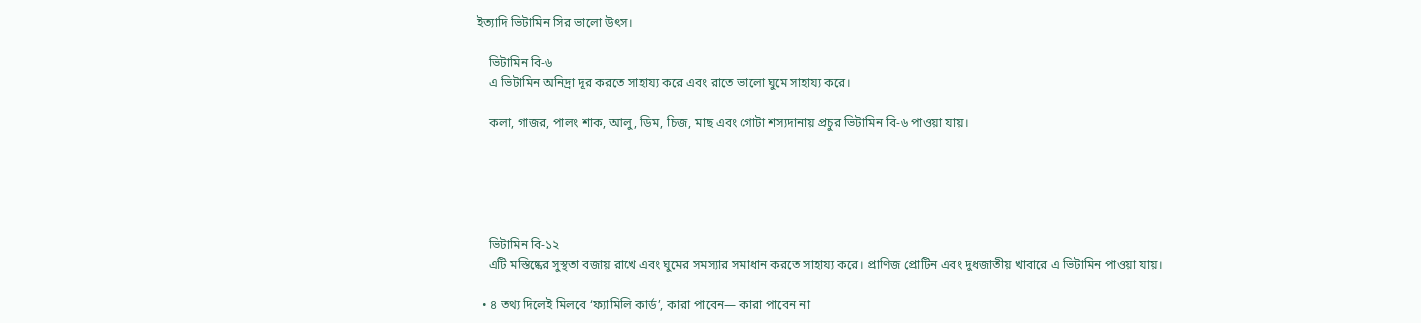ইত্যাদি ভিটামিন সির ভালো উৎস।

    ভিটামিন বি-৬
    এ ভিটামিন অনিদ্রা দূর করতে সাহায্য করে এবং রাতে ভালো ঘুমে সাহায্য করে।

    কলা, গাজর, পালং শাক, আলু, ডিম, চিজ, মাছ এবং গোটা শস্যদানায় প্রচুর ভিটামিন বি-৬ পাওয়া যায়।





    ভিটামিন বি-১২
    এটি মস্তিষ্কের সুস্থতা বজায় রাখে এবং ঘুমের সমস্যার সমাধান করতে সাহায্য করে। প্রাণিজ প্রোটিন এবং দুধজাতীয় খাবারে এ ভিটামিন পাওয়া যায়।

  • ৪ তথ্য দিলেই মিলবে ‘ফ্যামিলি কার্ড’, কারা পাবেন— কারা পাবেন না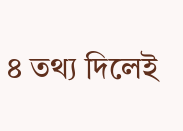৪ তথ্য দিলেই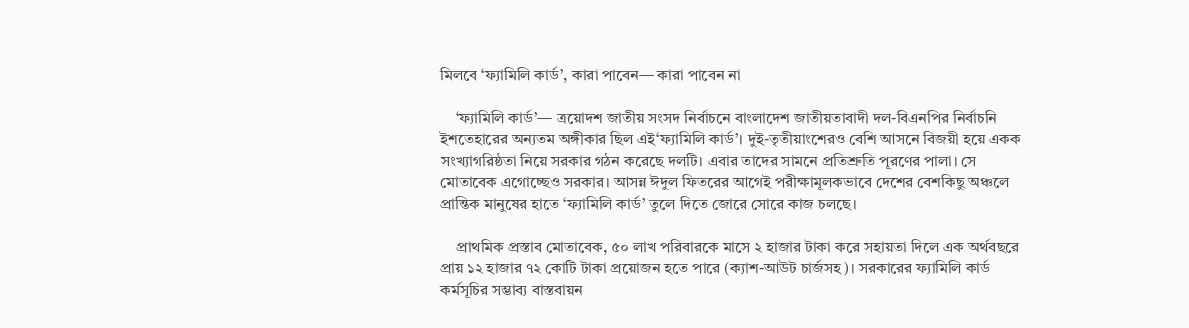মিলবে ‘ফ্যামিলি কার্ড’, কারা পাবেন— কারা পাবেন না

    ‘ফ্যামিলি কার্ড’— ত্রয়োদশ জাতীয় সংসদ নির্বাচনে বাংলাদেশ জাতীয়তাবাদী দল-বিএনপির নির্বাচনি ইশতেহারের অন্যতম অঙ্গীকার ছিল এই‘ফ্যামিলি কার্ড’। দুই-তৃতীয়াংশেরও বেশি আসনে বিজয়ী হয়ে একক সংখ্যাগরিষ্ঠতা নিয়ে সরকার গঠন করেছে দলটি। এবার তাদের সামনে প্রতিশ্রুতি পূরণের পালা। সে মোতাবেক এগোচ্ছেও সরকার। আসন্ন ঈদুল ফিতরের আগেই পরীক্ষামূলকভাবে দেশের বেশকিছু অঞ্চলে প্রান্তিক মানুষের হাতে ‘ফ্যামিলি কার্ড’ তুলে দিতে জোরে সোরে কাজ চলছে।

    প্রাথমিক প্রস্তাব মোতাবেক, ৫০ লাখ পরিবারকে মাসে ২ হাজার টাকা করে সহায়তা দিলে এক অর্থবছরে প্রায় ১২ হাজার ৭২ কোটি টাকা প্রয়োজন হতে পারে (ক্যাশ-আউট চার্জসহ)। সরকারের ফ্যামিলি কার্ড কর্মসূচির সম্ভাব্য বাস্তবায়ন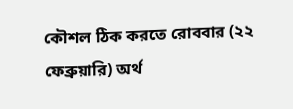কৌশল ঠিক করতে রোববার (২২ ফেব্রুয়ারি) অর্থ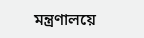মন্ত্রণালয়ে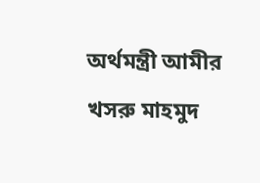অর্থমন্ত্রী আমীর খসরু মাহমুদ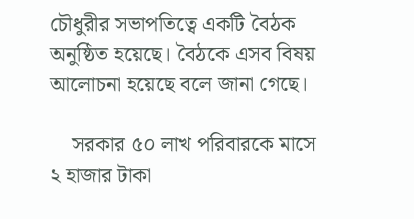চৌধুরীর সভাপতিত্বে একটি বৈঠক অনুষ্ঠিত হয়েছে। বৈঠকে এসব বিষয় আলোচনা হয়েছে বলে জানা গেছে।

    সরকার ৫০ লাখ পরিবারকে মাসে ২ হাজার টাকা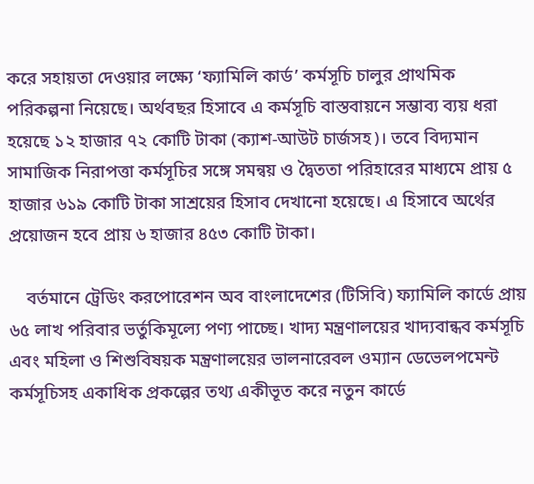করে সহায়তা দেওয়ার লক্ষ্যে ‘ফ্যামিলি কার্ড’ কর্মসূচি চালুর প্রাথমিক পরিকল্পনা নিয়েছে। অর্থবছর হিসাবে এ কর্মসূচি বাস্তবায়নে সম্ভাব্য ব্যয় ধরা হয়েছে ১২ হাজার ৭২ কোটি টাকা (ক্যাশ-আউট চার্জসহ)। তবে বিদ্যমান সামাজিক নিরাপত্তা কর্মসূচির সঙ্গে সমন্বয় ও দ্বৈততা পরিহারের মাধ্যমে প্রায় ৫ হাজার ৬১৯ কোটি টাকা সাশ্রয়ের হিসাব দেখানো হয়েছে। এ হিসাবে অর্থের প্রয়োজন হবে প্রায় ৬ হাজার ৪৫৩ কোটি টাকা।

    বর্তমানে ট্রেডিং করপোরেশন অব বাংলাদেশের (টিসিবি) ফ্যামিলি কার্ডে প্রায় ৬৫ লাখ পরিবার ভর্তুকিমূল্যে পণ্য পাচ্ছে। খাদ্য মন্ত্রণালয়ের খাদ্যবান্ধব কর্মসূচি এবং মহিলা ও শিশুবিষয়ক মন্ত্রণালয়ের ভালনারেবল ওম্যান ডেভেলপমেন্ট কর্মসূচিসহ একাধিক প্রকল্পের তথ্য একীভূত করে নতুন কার্ডে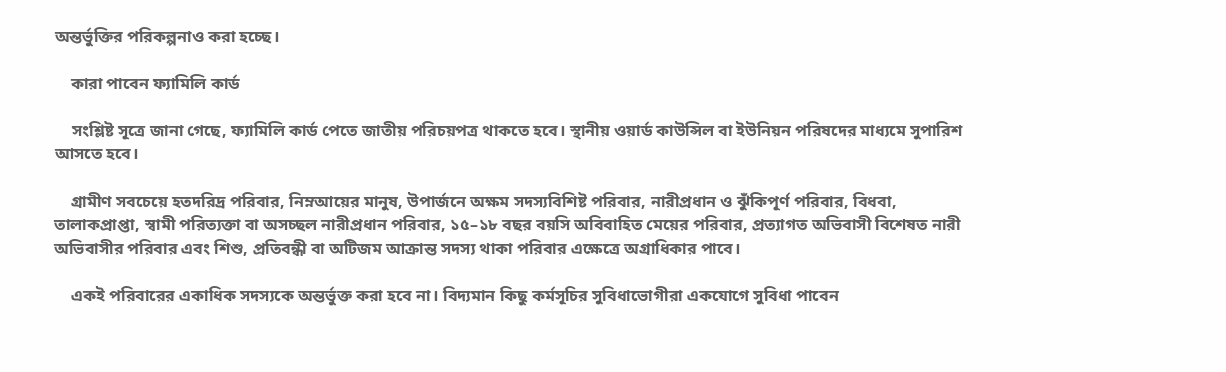অন্তর্ভুক্তির পরিকল্পনাও করা হচ্ছে।

    কারা পাবেন ফ্যামিলি কার্ড

    সংশ্লিষ্ট সূত্রে জানা গেছে, ফ্যামিলি কার্ড পেতে জাতীয় পরিচয়পত্র থাকতে হবে। স্থানীয় ওয়ার্ড কাউন্সিল বা ইউনিয়ন পরিষদের মাধ্যমে সুপারিশ আসতে হবে।

    গ্রামীণ সবচেয়ে হতদরিদ্র পরিবার, নিম্নআয়ের মানুষ, উপার্জনে অক্ষম সদস্যবিশিষ্ট পরিবার, নারীপ্রধান ও ঝুঁকিপূর্ণ পরিবার, বিধবা, তালাকপ্রাপ্তা, স্বামী পরিত্যক্তা বা অসচ্ছল নারীপ্রধান পরিবার, ১৫–১৮ বছর বয়সি অবিবাহিত মেয়ের পরিবার, প্রত্যাগত অভিবাসী বিশেষত নারী অভিবাসীর পরিবার এবং শিশু, প্রতিবন্ধী বা অটিজম আক্রান্ত সদস্য থাকা পরিবার এক্ষেত্রে অগ্রাধিকার পাবে।

    একই পরিবারের একাধিক সদস্যকে অন্তর্ভুক্ত করা হবে না। বিদ্যমান কিছু কর্মসূচির সুবিধাভোগীরা একযোগে সুবিধা পাবেন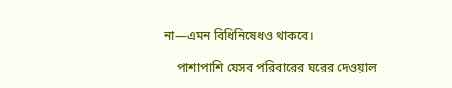না—এমন বিধিনিষেধও থাকবে।

    পাশাপাশি যেসব পরিবারের ঘরের দেওয়াল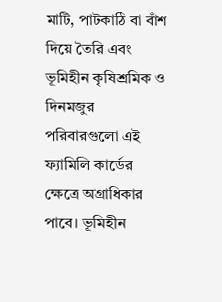মাটি, পাটকাঠি বা বাঁশ দিয়ে তৈরি এবং ভূমিহীন কৃষিশ্রমিক ও দিনমজুর পরিবারগুলো এই ফ্যামিলি কার্ডের ক্ষেত্রে অগ্রাধিকার পাবে। ভূমিহীন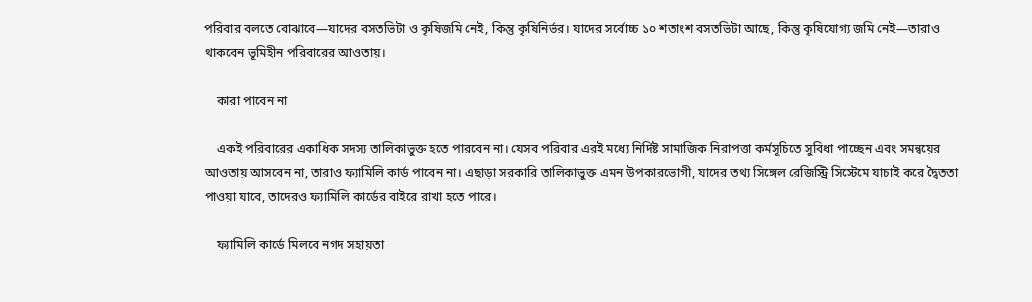পরিবার বলতে বোঝাবে—যাদের বসতভিটা ও কৃষিজমি নেই, কিন্তু কৃষিনির্ভর। যাদের সর্বোচ্চ ১০ শতাংশ বসতভিটা আছে, কিন্তু কৃষিযোগ্য জমি নেই—তারাও থাকবেন ভূমিহীন পরিবারের আওতায়।

    কারা পাবেন না

    একই পরিবারের একাধিক সদস্য তালিকাভুক্ত হতে পারবেন না। যেসব পরিবার এরই মধ্যে নির্দিষ্ট সামাজিক নিরাপত্তা কর্মসূচিতে সুবিধা পাচ্ছেন এবং সমন্বয়ের আওতায় আসবেন না, তারাও ফ্যামিলি কার্ড পাবেন না। এছাড়া সরকারি তালিকাভুক্ত এমন উপকারভোগী, যাদের তথ্য সিঙ্গেল রেজিস্ট্রি সিস্টেমে যাচাই করে দ্বৈততা পাওয়া যাবে, তাদেরও ফ্যামিলি কার্ডের বাইরে রাখা হতে পারে।

    ফ্যামিলি কার্ডে মিলবে নগদ সহায়তা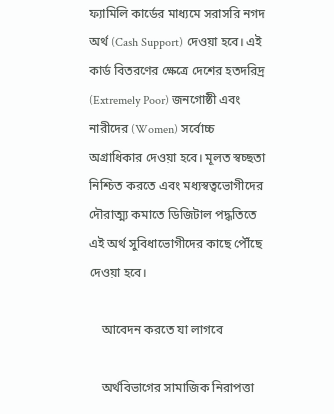ফ্যামিলি কার্ডের মাধ্যমে সরাসরি নগদ অর্থ (Cash Support) দেওয়া হবে। এই কার্ড বিতরণের ক্ষেত্রে দেশের হতদরিদ্র (Extremely Poor) জনগোষ্ঠী এবং নারীদের (Women) সর্বোচ্চ অগ্রাধিকার দেওয়া হবে। মূলত স্বচ্ছতা নিশ্চিত করতে এবং মধ্যস্বত্বভোগীদের দৌরাত্ম্য কমাতে ডিজিটাল পদ্ধতিতে এই অর্থ সুবিধাভোগীদের কাছে পৌঁছে দেওয়া হবে।

    আবেদন করতে যা লাগবে

    অর্থবিভাগের সামাজিক নিরাপত্তা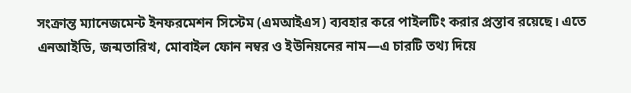সংক্রান্ত ম্যানেজমেন্ট ইনফরমেশন সিস্টেম (এমআইএস) ব্যবহার করে পাইলটিং করার প্রস্তাব রয়েছে। এতে এনআইডি, জন্মতারিখ, মোবাইল ফোন নম্বর ও ইউনিয়নের নাম—এ চারটি তথ্য দিয়ে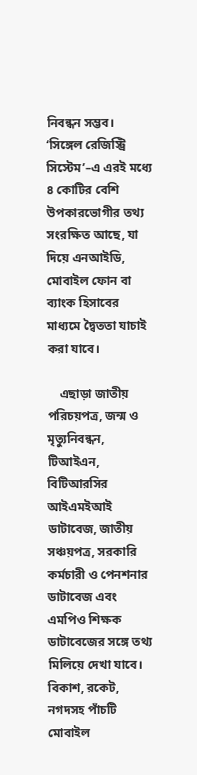নিবন্ধন সম্ভব। ‘সিঙ্গেল রেজিস্ট্রি সিস্টেম’–এ এরই মধ্যে ৪ কোটির বেশি উপকারভোগীর তথ্য সংরক্ষিত আছে, যা দিয়ে এনআইডি, মোবাইল ফোন বা ব্যাংক হিসাবের মাধ্যমে দ্বৈততা যাচাই করা যাবে।

    এছাড়া জাতীয় পরিচয়পত্র, জন্ম ও মৃত্যুনিবন্ধন, টিআইএন, বিটিআরসির আইএমইআই ডাটাবেজ, জাতীয় সঞ্চয়পত্র, সরকারি কর্মচারী ও পেনশনার ডাটাবেজ এবং এমপিও শিক্ষক ডাটাবেজের সঙ্গে তথ্য মিলিয়ে দেখা যাবে। বিকাশ, রকেট, নগদসহ পাঁচটি মোবাইল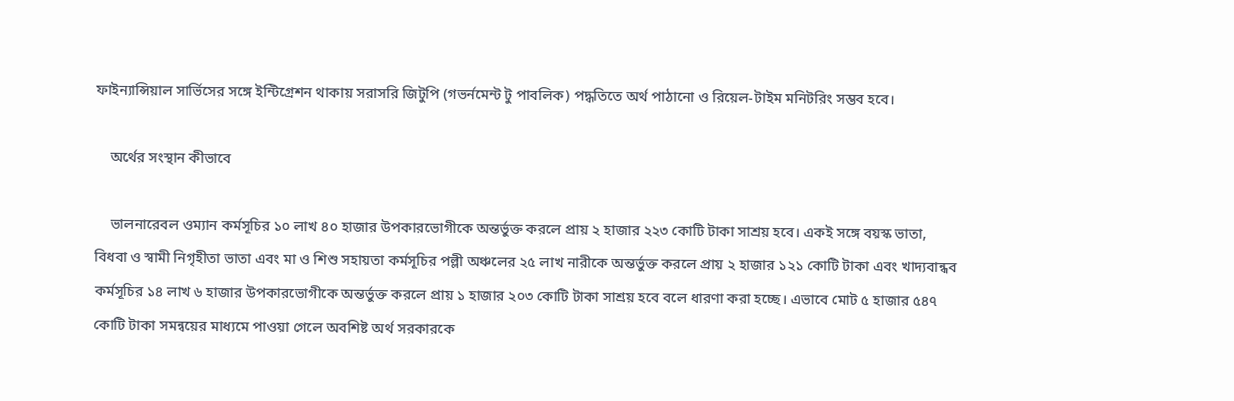ফাইন্যান্সিয়াল সার্ভিসের সঙ্গে ইন্টিগ্রেশন থাকায় সরাসরি জিটুপি (গভর্নমেন্ট টু পাবলিক) পদ্ধতিতে অর্থ পাঠানো ও রিয়েল-টাইম মনিটরিং সম্ভব হবে।

    অর্থের সংস্থান কীভাবে

    ভালনারেবল ওম্যান কর্মসূচির ১০ লাখ ৪০ হাজার উপকারভোগীকে অন্তর্ভুক্ত করলে প্রায় ২ হাজার ২২৩ কোটি টাকা সাশ্রয় হবে। একই সঙ্গে বয়স্ক ভাতা, বিধবা ও স্বামী নিগৃহীতা ভাতা এবং মা ও শিশু সহায়তা কর্মসূচির পল্লী অঞ্চলের ২৫ লাখ নারীকে অন্তর্ভুক্ত করলে প্রায় ২ হাজার ১২১ কোটি টাকা এবং খাদ্যবান্ধব কর্মসূচির ১৪ লাখ ৬ হাজার উপকারভোগীকে অন্তর্ভুক্ত করলে প্রায় ১ হাজার ২০৩ কোটি টাকা সাশ্রয় হবে বলে ধারণা করা হচ্ছে। এভাবে মোট ৫ হাজার ৫৪৭ কোটি টাকা সমন্বয়ের মাধ্যমে পাওয়া গেলে অবশিষ্ট অর্থ সরকারকে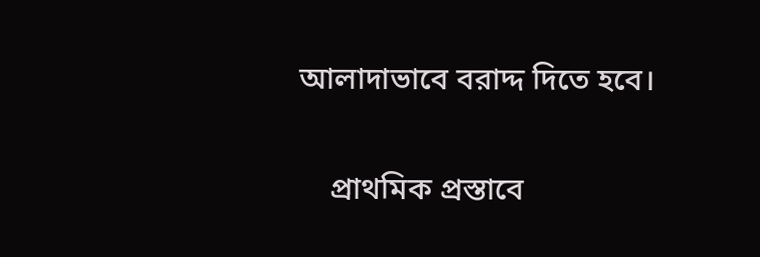আলাদাভাবে বরাদ্দ দিতে হবে।

    প্রাথমিক প্রস্তাবে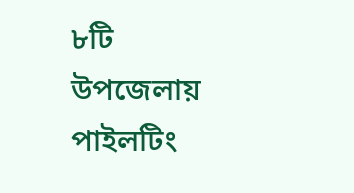৮টি উপজেলায় পাইলটিং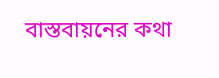বাস্তবায়নের কথা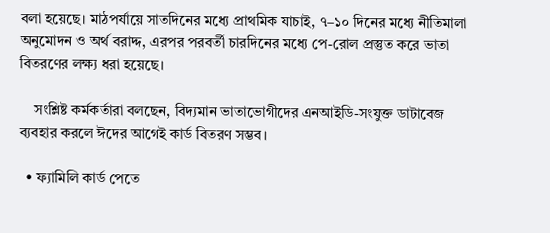বলা হয়েছে। মাঠপর্যায়ে সাতদিনের মধ্যে প্রাথমিক যাচাই, ৭–১০ দিনের মধ্যে নীতিমালা অনুমোদন ও অর্থ বরাদ্দ, এরপর পরবর্তী চারদিনের মধ্যে পে-রোল প্রস্তুত করে ভাতা বিতরণের লক্ষ্য ধরা হয়েছে।

    সংশ্লিষ্ট কর্মকর্তারা বলছেন, বিদ্যমান ভাতাভোগীদের এনআইডি-সংযুক্ত ডাটাবেজ ব্যবহার করলে ঈদের আগেই কার্ড বিতরণ সম্ভব।

  • ফ্যামিলি কার্ড পেতে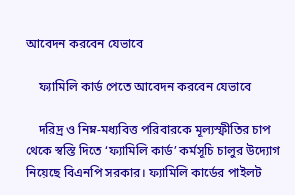আবেদন করবেন যেভাবে

    ফ্যামিলি কার্ড পেতে আবেদন করবেন যেভাবে

    দরিদ্র ও নিম্ন-মধ্যবিত্ত পরিবারকে মূল্যস্ফীতির চাপ থেকে স্বস্তি দিতে ‘ফ্যামিলি কার্ড’ কর্মসূচি চালুর উদ্যোগ নিয়েছে বিএনপি সরকার। ফ্যামিলি কার্ডের পাইলট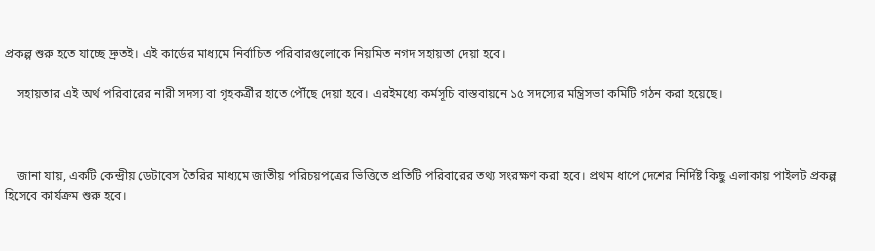প্রকল্প শুরু হতে যাচ্ছে দ্রুতই। এই কার্ডের মাধ্যমে নির্বাচিত পরিবারগুলোকে নিয়মিত নগদ সহায়তা দেয়া হবে।

    সহায়তার এই অর্থ পরিবারের নারী সদস্য বা গৃহকর্ত্রীর হাতে পৌঁছে দেয়া হবে। এরইমধ্যে কর্মসূচি বাস্তবায়নে ১৫ সদস্যের মন্ত্রিসভা কমিটি গঠন করা হয়েছে।



    জানা যায়, একটি কেন্দ্রীয় ডেটাবেস তৈরির মাধ্যমে জাতীয় পরিচয়পত্রের ভিত্তিতে প্রতিটি পরিবারের তথ্য সংরক্ষণ করা হবে। প্রথম ধাপে দেশের নির্দিষ্ট কিছু এলাকায় পাইলট প্রকল্প হিসেবে কার্যক্রম শুরু হবে।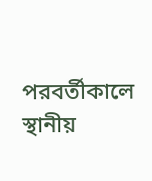পরবর্তীকালে স্থানীয়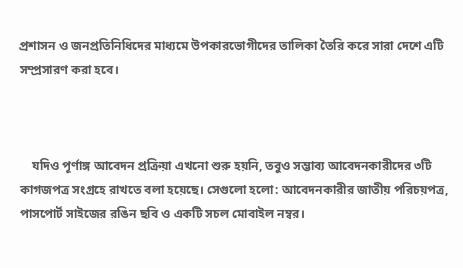প্রশাসন ও জনপ্রতিনিধিদের মাধ্যমে উপকারভোগীদের তালিকা তৈরি করে সারা দেশে এটি সম্প্রসারণ করা হবে।



    যদিও পূর্ণাঙ্গ আবেদন প্রক্রিয়া এখনো শুরু হয়নি, তবুও সম্ভাব্য আবেদনকারীদের ৩টি কাগজপত্র সংগ্রহে রাখতে বলা হয়েছে। সেগুলো হলো: আবেদনকারীর জাতীয় পরিচয়পত্র, পাসপোর্ট সাইজের রঙিন ছবি ও একটি সচল মোবাইল নম্বর।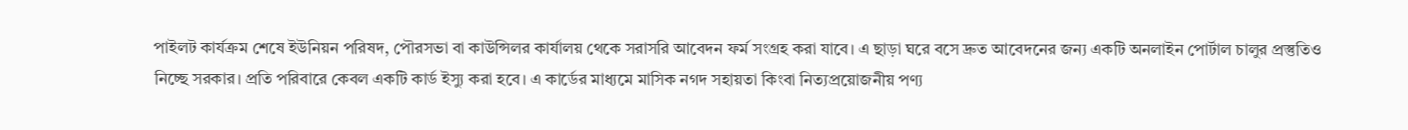পাইলট কার্যক্রম শেষে ইউনিয়ন পরিষদ, পৌরসভা বা কাউন্সিলর কার্যালয় থেকে সরাসরি আবেদন ফর্ম সংগ্রহ করা যাবে। এ ছাড়া ঘরে বসে দ্রুত আবেদনের জন্য একটি অনলাইন পোর্টাল চালুর প্রস্তুতিও নিচ্ছে সরকার। প্রতি পরিবারে কেবল একটি কার্ড ইস্যু করা হবে। এ কার্ডের মাধ্যমে মাসিক নগদ সহায়তা কিংবা নিত্যপ্রয়োজনীয় পণ্য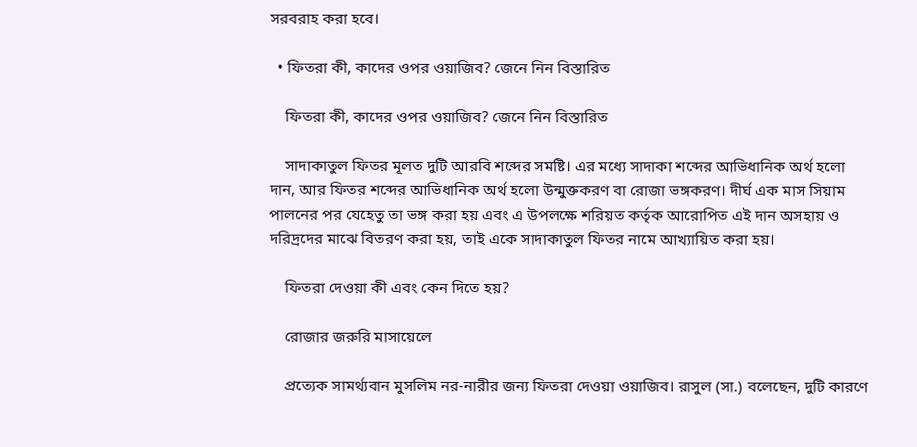সরবরাহ করা হবে।

  • ফিতরা কী, কাদের ওপর ওয়াজিব? জেনে নিন বিস্তারিত

    ফিতরা কী, কাদের ওপর ওয়াজিব? জেনে নিন বিস্তারিত

    সাদাকাতুল ফিতর মূলত দুটি আরবি শব্দের সমষ্টি। এর মধ্যে সাদাকা শব্দের আভিধানিক অর্থ হলো দান, আর ফিতর শব্দের আভিধানিক অর্থ হলো উন্মুক্তকরণ বা রোজা ভঙ্গকরণ। দীর্ঘ এক মাস সিয়াম পালনের পর যেহেতু তা ভঙ্গ করা হয় এবং এ উপলক্ষে শরিয়ত কর্তৃক আরোপিত এই দান অসহায় ও দরিদ্রদের মাঝে বিতরণ করা হয়, তাই একে সাদাকাতুল ফিতর নামে আখ্যায়িত করা হয়।

    ফিতরা দেওয়া কী এবং কেন দিতে হয়?

    রোজার জরুরি মাসায়েলে

    প্রত্যেক সামর্থ্যবান মুসলিম নর-নারীর জন্য ফিতরা দেওয়া ওয়াজিব। রাসুল (সা.) বলেছেন, দুটি কারণে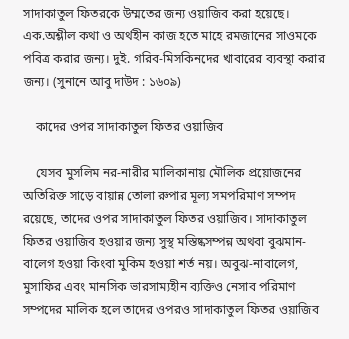সাদাকাতুল ফিতরকে উম্মতের জন্য ওয়াজিব করা হয়েছে। এক.অশ্লীল কথা ও অর্থহীন কাজ হতে মাহে রমজানের সাওমকে পবিত্র করার জন্য। দুই. গরিব-মিসকিনদের খাবারের ব্যবস্থা করার জন্য। (সুনানে আবু দাউদ : ১৬০৯)

    কাদের ওপর সাদাকাতুল ফিতর ওয়াজিব

    যেসব মুসলিম নর-নারীর মালিকানায় মৌলিক প্রয়োজনের অতিরিক্ত সাড়ে বায়ান্ন তোলা রুপার মূল্য সমপরিমাণ সম্পদ রয়েছে, তাদের ওপর সাদাকাতুল ফিতর ওয়াজিব। সাদাকাতুল ফিতর ওয়াজিব হওয়ার জন্য সুস্থ মস্তিষ্কসম্পন্ন অথবা বুঝমান-বালেগ হওয়া কিংবা মুকিম হওয়া শর্ত নয়। অবুঝ-নাবালেগ, মুসাফির এবং মানসিক ভারসাম্যহীন ব্যক্তিও নেসাব পরিমাণ সম্পদের মালিক হলে তাদের ওপরও সাদাকাতুল ফিতর ওয়াজিব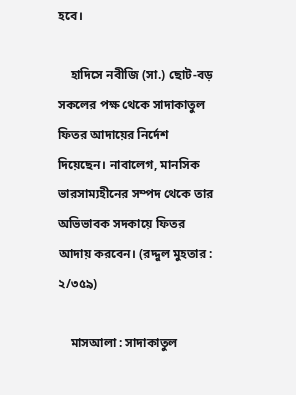হবে।

    হাদিসে নবীজি (সা.) ছোট-বড় সকলের পক্ষ থেকে সাদাকাতুল ফিতর আদায়ের নির্দেশ দিয়েছেন। নাবালেগ, মানসিক ভারসাম্যহীনের সম্পদ থেকে তার অভিভাবক সদকায়ে ফিতর আদায় করবেন। (রদ্দুল মুহতার : ২/৩৫৯)

    মাসআলা : সাদাকাতুল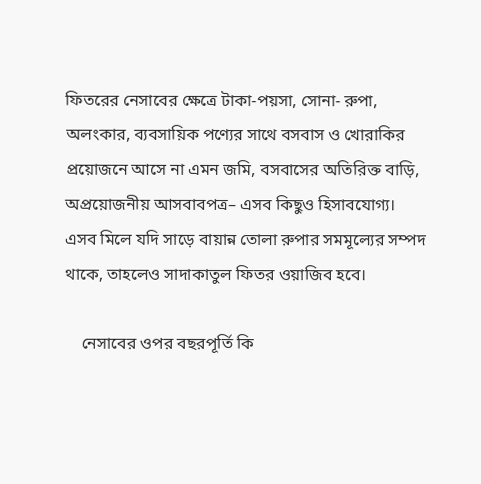ফিতরের নেসাবের ক্ষেত্রে টাকা-পয়সা, সোনা- রুপা, অলংকার, ব্যবসায়িক পণ্যের সাথে বসবাস ও খোরাকির প্রয়োজনে আসে না এমন জমি, বসবাসের অতিরিক্ত বাড়ি, অপ্রয়োজনীয় আসবাবপত্র– এসব কিছুও হিসাবযোগ্য। এসব মিলে যদি সাড়ে বায়ান্ন তোলা রুপার সমমূল্যের সম্পদ থাকে, তাহলেও সাদাকাতুল ফিতর ওয়াজিব হবে।

    নেসাবের ওপর বছরপূর্তি কি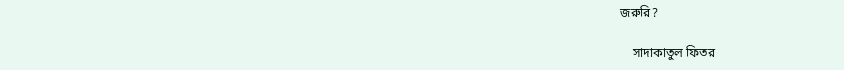জরুরি?

    সাদাকাতুল ফিতর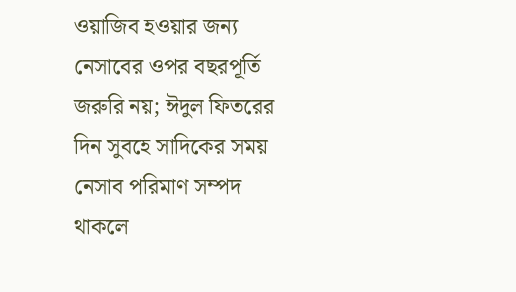ওয়াজিব হওয়ার জন্য নেসাবের ওপর বছরপূর্তি জরুরি নয়; ঈদুল ফিতরের দিন সুবহে সাদিকের সময় নেসাব পরিমাণ সম্পদ থাকলে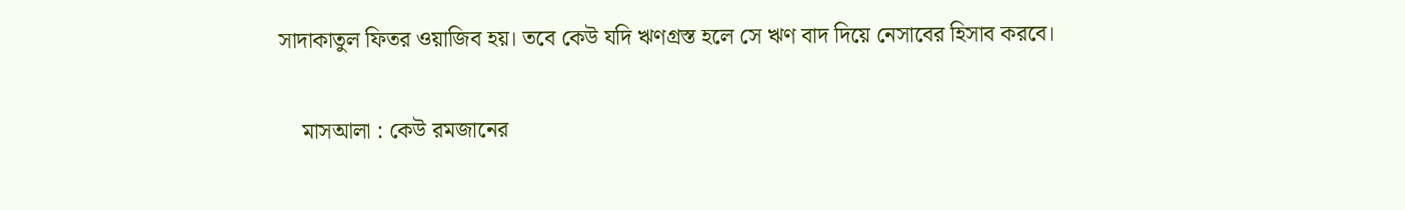সাদাকাতুল ফিতর ওয়াজিব হয়। তবে কেউ যদি ঋণগ্রস্ত হলে সে ঋণ বাদ দিয়ে নেসাবের হিসাব করবে।

    মাসআলা : কেউ রমজানের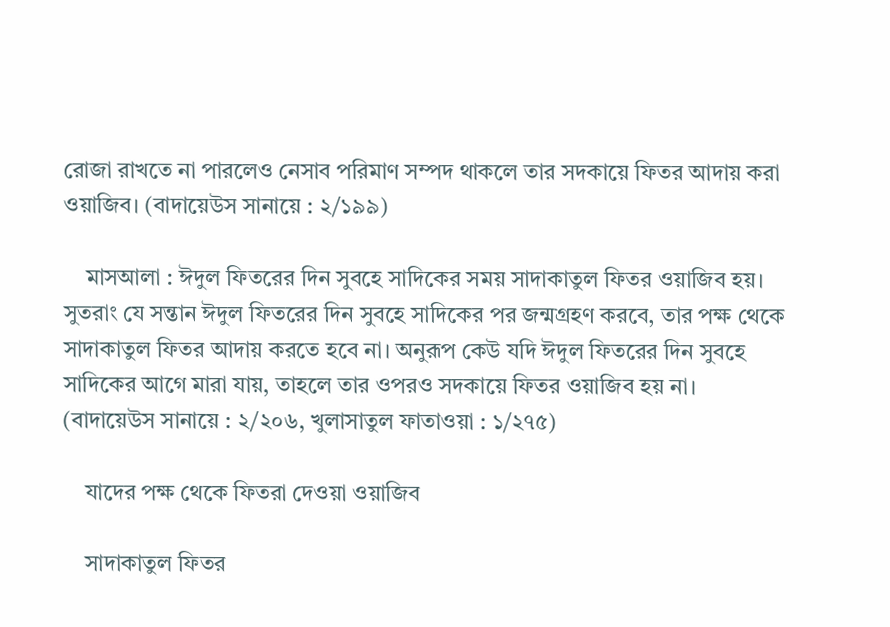রোজা রাখতে না পারলেও নেসাব পরিমাণ সম্পদ থাকলে তার সদকায়ে ফিতর আদায় করা ওয়াজিব। (বাদায়েউস সানায়ে : ২/১৯৯)

    মাসআলা : ঈদুল ফিতরের দিন সুবহে সাদিকের সময় সাদাকাতুল ফিতর ওয়াজিব হয়। সুতরাং যে সন্তান ঈদুল ফিতরের দিন সুবহে সাদিকের পর জন্মগ্রহণ করবে, তার পক্ষ থেকে সাদাকাতুল ফিতর আদায় করতে হবে না। অনুরূপ কেউ যদি ঈদুল ফিতরের দিন সুবহে সাদিকের আগে মারা যায়, তাহলে তার ওপরও সদকায়ে ফিতর ওয়াজিব হয় না। (বাদায়েউস সানায়ে : ২/২০৬, খুলাসাতুল ফাতাওয়া : ১/২৭৫)

    যাদের পক্ষ থেকে ফিতরা দেওয়া ওয়াজিব

    সাদাকাতুল ফিতর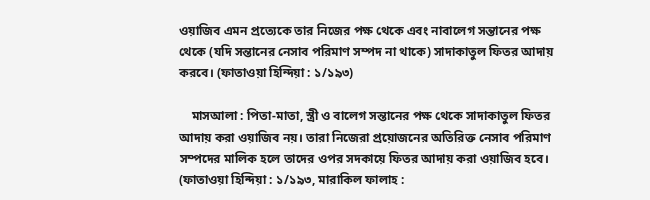ওয়াজিব এমন প্রত্যেকে তার নিজের পক্ষ থেকে এবং নাবালেগ সন্তানের পক্ষ থেকে (যদি সন্তানের নেসাব পরিমাণ সম্পদ না থাকে) সাদাকাতুল ফিতর আদায় করবে। (ফাতাওয়া হিন্দিয়া : ১/১৯৩)

    মাসআলা : পিতা-মাতা, স্ত্রী ও বালেগ সন্তানের পক্ষ থেকে সাদাকাতুল ফিতর আদায় করা ওয়াজিব নয়। তারা নিজেরা প্রয়োজনের অতিরিক্ত নেসাব পরিমাণ সম্পদের মালিক হলে তাদের ওপর সদকায়ে ফিতর আদায় করা ওয়াজিব হবে। (ফাতাওয়া হিন্দিয়া : ১/১৯৩, মারাকিল ফালাহ :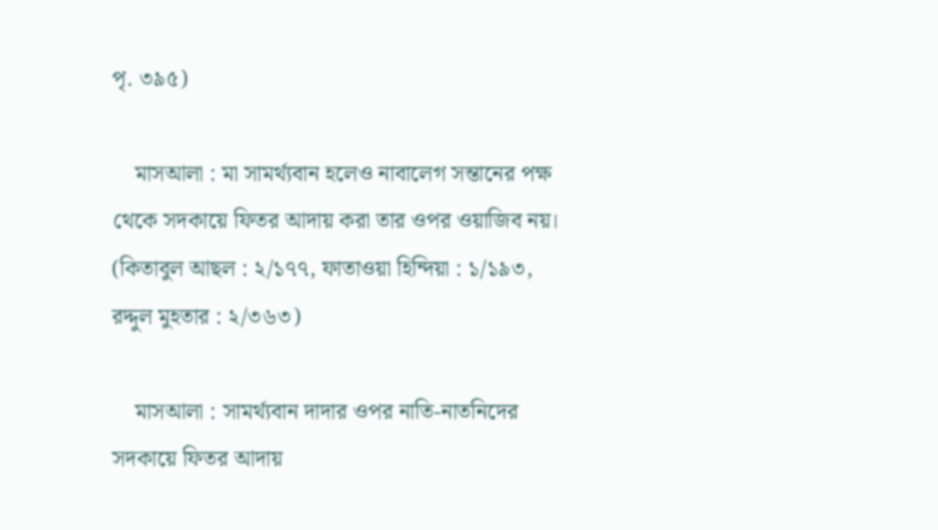পৃ. ৩৯৫)

    মাসআলা : মা সামর্থ্যবান হলেও নাবালেগ সন্তানের পক্ষ থেকে সদকায়ে ফিতর আদায় করা তার ওপর ওয়াজিব নয়। (কিতাবুল আছল : ২/১৭৭, ফাতাওয়া হিন্দিয়া : ১/১৯৩, রদ্দুল মুহতার : ২/৩৬৩)

    মাসআলা : সামর্থ্যবান দাদার ওপর নাতি-নাতনিদের সদকায়ে ফিতর আদায়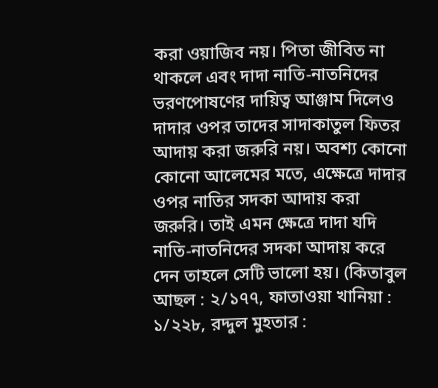করা ওয়াজিব নয়। পিতা জীবিত না থাকলে এবং দাদা নাতি-নাতনিদের ভরণপোষণের দায়িত্ব আঞ্জাম দিলেও দাদার ওপর তাদের সাদাকাতুল ফিতর আদায় করা জরুরি নয়। অবশ্য কোনো কোনো আলেমের মতে, এক্ষেত্রে দাদার ওপর নাতির সদকা আদায় করা জরুরি। তাই এমন ক্ষেত্রে দাদা যদি নাতি-নাতনিদের সদকা আদায় করে দেন তাহলে সেটি ভালো হয়। (কিতাবুল আছল : ২/১৭৭, ফাতাওয়া খানিয়া : ১/২২৮, রদ্দুল মুহতার :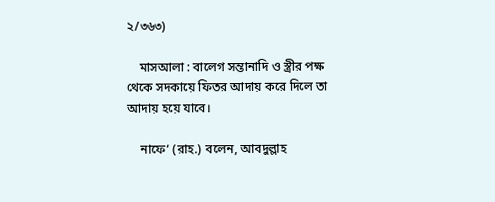২/৩৬৩)

    মাসআলা : বালেগ সন্তানাদি ও স্ত্রীর পক্ষ থেকে সদকায়ে ফিতর আদায় করে দিলে তা আদায় হয়ে যাবে।

    নাফে‘ (রাহ.) বলেন, আবদুল্লাহ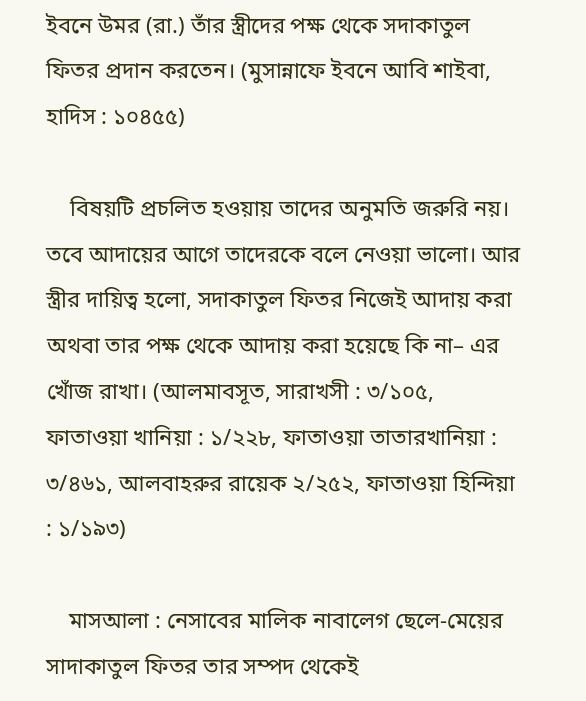ইবনে উমর (রা.) তাঁর স্ত্রীদের পক্ষ থেকে সদাকাতুল ফিতর প্রদান করতেন। (মুসান্নাফে ইবনে আবি শাইবা, হাদিস : ১০৪৫৫)

    বিষয়টি প্রচলিত হওয়ায় তাদের অনুমতি জরুরি নয়। তবে আদায়ের আগে তাদেরকে বলে নেওয়া ভালো। আর স্ত্রীর দায়িত্ব হলো, সদাকাতুল ফিতর নিজেই আদায় করা অথবা তার পক্ষ থেকে আদায় করা হয়েছে কি না– এর খোঁজ রাখা। (আলমাবসূত, সারাখসী : ৩/১০৫, ফাতাওয়া খানিয়া : ১/২২৮, ফাতাওয়া তাতারখানিয়া : ৩/৪৬১, আলবাহরুর রায়েক ২/২৫২, ফাতাওয়া হিন্দিয়া : ১/১৯৩)

    মাসআলা : নেসাবের মালিক নাবালেগ ছেলে-মেয়ের সাদাকাতুল ফিতর তার সম্পদ থেকেই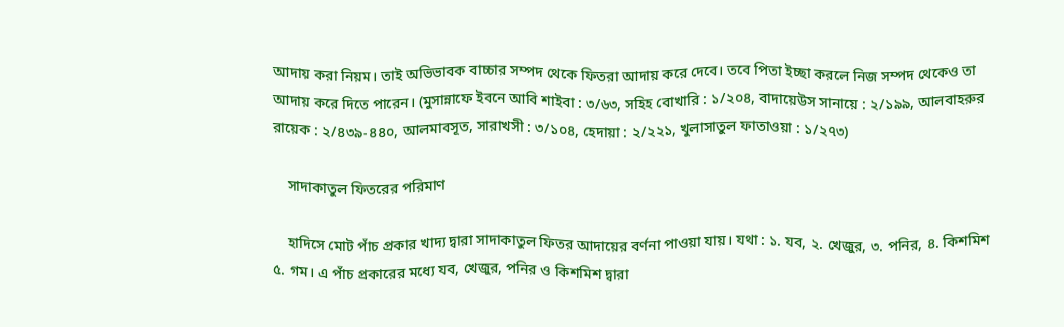আদায় করা নিয়ম। তাই অভিভাবক বাচ্চার সম্পদ থেকে ফিতরা আদায় করে দেবে। তবে পিতা ইচ্ছা করলে নিজ সম্পদ থেকেও তা আদায় করে দিতে পারেন। (মুসান্নাফে ইবনে আবি শাইবা : ৩/৬৩, সহিহ বোখারি : ১/২০৪, বাদায়েউস সানায়ে : ২/১৯৯, আলবাহরুর রায়েক : ২/৪৩৯-৪৪০, আলমাবসূত, সারাখসী : ৩/১০৪, হেদায়া : ২/২২১, খুলাসাতুল ফাতাওয়া : ১/২৭৩)

    সাদাকাতুল ফিতরের পরিমাণ

    হাদিসে মোট পাঁচ প্রকার খাদ্য দ্বারা সাদাকাতুল ফিতর আদায়ের বর্ণনা পাওয়া যায়। যথা : ১. যব, ২. খেজুর, ৩. পনির, ৪. কিশমিশ ৫. গম। এ পাঁচ প্রকারের মধ্যে যব, খেজুর, পনির ও কিশমিশ দ্বারা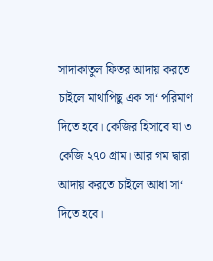সাদাকাতুল ফিতর আদায় করতে চাইলে মাথাপিছু এক সা‘ পরিমাণ দিতে হবে। কেজির হিসাবে যা ৩ কেজি ২৭০ গ্রাম। আর গম দ্বারা আদায় করতে চাইলে আধা সা‘ দিতে হবে।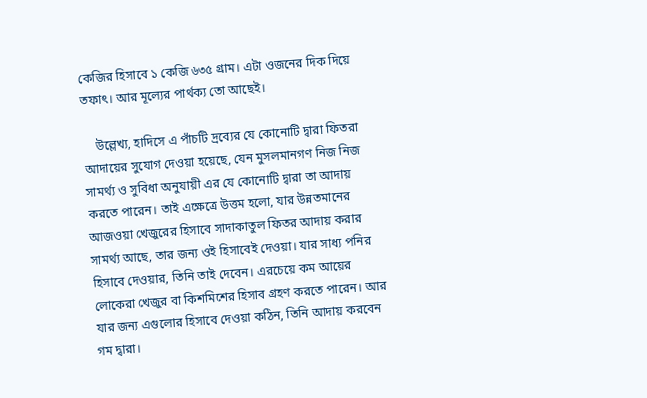কেজির হিসাবে ১ কেজি ৬৩৫ গ্রাম। এটা ওজনের দিক দিয়ে তফাৎ। আর মূল্যের পার্থক্য তো আছেই।

    উল্লেখ্য, হাদিসে এ পাঁচটি দ্রব্যের যে কোনোটি দ্বারা ফিতরা আদায়ের সুযোগ দেওয়া হয়েছে, যেন মুসলমানগণ নিজ নিজ সামর্থ্য ও সুবিধা অনুযায়ী এর যে কোনোটি দ্বারা তা আদায় করতে পারেন। তাই এক্ষেত্রে উত্তম হলো, যার উন্নতমানের আজওয়া খেজুরের হিসাবে সাদাকাতুল ফিতর আদায় করার সামর্থ্য আছে, তার জন্য ওই হিসাবেই দেওয়া। যার সাধ্য পনির হিসাবে দেওয়ার, তিনি তাই দেবেন। এরচেয়ে কম আয়ের লোকেরা খেজুর বা কিশমিশের হিসাব গ্রহণ করতে পারেন। আর যার জন্য এগুলোর হিসাবে দেওয়া কঠিন, তিনি আদায় করবেন গম দ্বারা।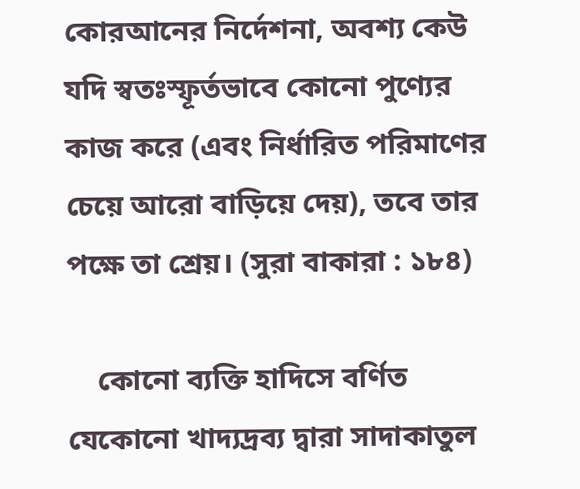কোরআনের নির্দেশনা, অবশ্য কেউ যদি স্বতঃস্ফূর্তভাবে কোনো পুণ্যের কাজ করে (এবং নির্ধারিত পরিমাণের চেয়ে আরো বাড়িয়ে দেয়), তবে তার পক্ষে তা শ্রেয়। (সুরা বাকারা : ১৮৪)

    কোনো ব্যক্তি হাদিসে বর্ণিত যেকোনো খাদ্যদ্রব্য দ্বারা সাদাকাতুল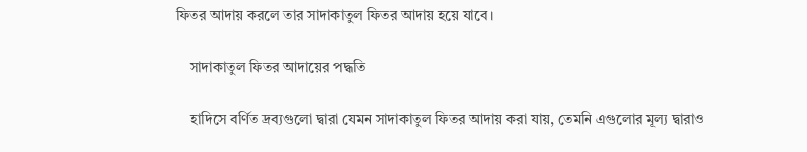ফিতর আদায় করলে তার সাদাকাতুল ফিতর আদায় হয়ে যাবে।

    সাদাকাতুল ফিতর আদায়ের পদ্ধতি

    হাদিসে বর্ণিত দ্রব্যগুলো দ্বারা যেমন সাদাকাতুল ফিতর আদায় করা যায়, তেমনি এগুলোর মূল্য দ্বারাও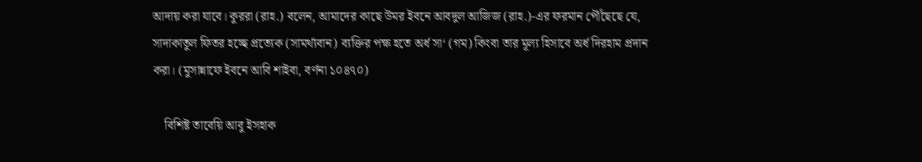আদায় করা যাবে। কুররা (রাহ.) বলেন, আমাদের কাছে উমর ইবনে আবদুল আজিজ (রাহ.)-এর ফরমান পৌঁছেছে যে, সাদাকাতুল ফিতর হচ্ছে প্রত্যেক (সামর্থ্যবান) ব্যক্তির পক্ষ হতে অর্ধ সা‘ (গম) কিংবা তার মূল্য হিসাবে অর্ধ দিরহাম প্রদান করা। (মুসান্নাফে ইবনে আবি শাইবা, বর্ণনা ১০৪৭০)

    বিশিষ্ট তাবেয়ি আবু ইসহাক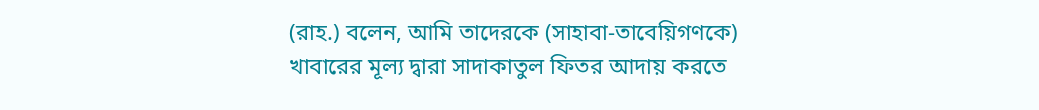(রাহ.) বলেন, আমি তাদেরকে (সাহাবা-তাবেয়িগণকে) খাবারের মূল্য দ্বারা সাদাকাতুল ফিতর আদায় করতে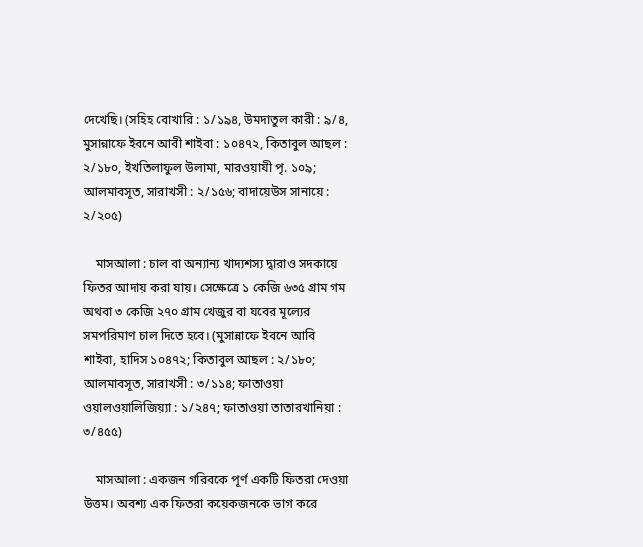দেখেছি। (সহিহ বোখারি : ১/১৯৪, উমদাতুল কারী : ৯/৪, মুসান্নাফে ইবনে আবী শাইবা : ১০৪৭২, কিতাবুল আছল : ২/১৮০, ইখতিলাফুল উলামা, মারওয়াযী পৃ. ১০৯; আলমাবসূত, সারাখসী : ২/১৫৬; বাদায়েউস সানায়ে : ২/২০৫)

    মাসআলা : চাল বা অন্যান্য খাদ্যশস্য দ্বারাও সদকায়ে ফিতর আদায় করা যায়। সেক্ষেত্রে ১ কেজি ৬৩৫ গ্রাম গম অথবা ৩ কেজি ২৭০ গ্রাম খেজুর বা যবের মূল্যের সমপরিমাণ চাল দিতে হবে। (মুসান্নাফে ইবনে আবি শাইবা, হাদিস ১০৪৭২; কিতাবুল আছল : ২/১৮০; আলমাবসূত, সারাখসী : ৩/১১৪; ফাতাওয়া ওয়ালওয়ালিজিয়্যা : ১/২৪৭; ফাতাওয়া তাতারখানিয়া : ৩/৪৫৫)

    মাসআলা : একজন গরিবকে পূর্ণ একটি ফিতরা দেওয়া উত্তম। অবশ্য এক ফিতরা কয়েকজনকে ভাগ করে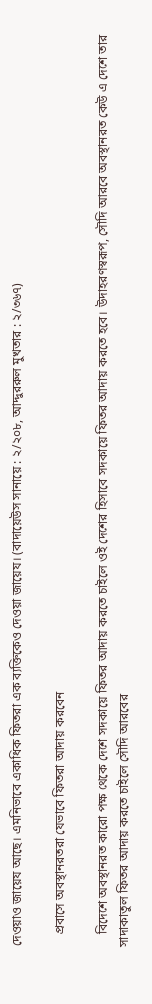দেওয়াও জায়েয আছে। এমনিভাবে একাধিক ফিতরা এক ব্যক্তিকেও দেওয়া জায়েয। (বাদায়েউস সানায়ে : ২/২০৮, আদ্দুররুল মুখতার : ২/৩৬৭)

    প্রবাসে অবস্থানরতরা যেভাবে ফিতরা আদায় করবেন

    বিদেশে অবস্থানরত কারো পক্ষ থেকে দেশে সদকায়ে ফিতর আদায় করতে চাইলে ওই দেশের হিসাবে সদকায়ে ফিতর আদায় করতে হবে। উদাহরণস্বরূপ, সৌদি আরবে অবস্থানরত কেউ এ দেশে তার সাদাকাতুল ফিতর আদায় করতে চাইলে সৌদি আরবের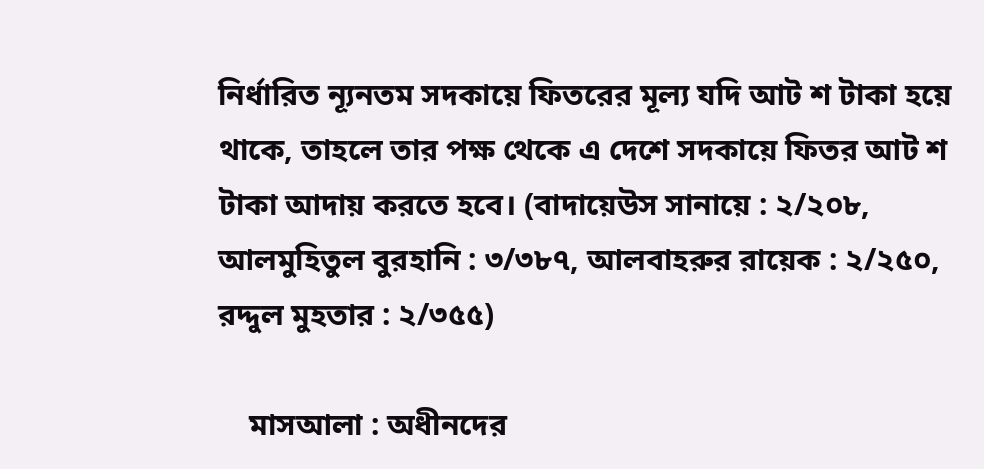নির্ধারিত ন্যূনতম সদকায়ে ফিতরের মূল্য যদি আট শ টাকা হয়ে থাকে, তাহলে তার পক্ষ থেকে এ দেশে সদকায়ে ফিতর আট শ টাকা আদায় করতে হবে। (বাদায়েউস সানায়ে : ২/২০৮, আলমুহিতুল বুরহানি : ৩/৩৮৭, আলবাহরুর রায়েক : ২/২৫০, রদ্দুল মুহতার : ২/৩৫৫)

    মাসআলা : অধীনদের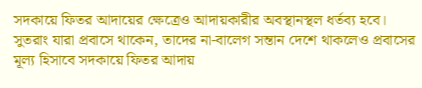সদকায়ে ফিতর আদায়ের ক্ষেত্রেও আদায়কারীর অবস্থানস্থল ধর্তব্য হবে। সুতরাং যারা প্রবাসে থাকেন, তাদের না-বালেগ সন্তান দেশে থাকলেও প্রবাসের মূল্য হিসাবে সদকায়ে ফিতর আদায়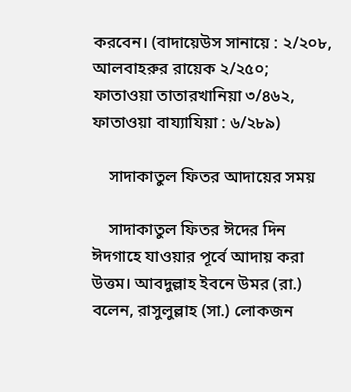করবেন। (বাদায়েউস সানায়ে : ২/২০৮, আলবাহরুর রায়েক ২/২৫০; ফাতাওয়া তাতারখানিয়া ৩/৪৬২, ফাতাওয়া বায্যাযিয়া : ৬/২৮৯)

    সাদাকাতুল ফিতর আদায়ের সময়

    সাদাকাতুল ফিতর ঈদের দিন ঈদগাহে যাওয়ার পূর্বে আদায় করা উত্তম। আবদুল্লাহ ইবনে উমর (রা.) বলেন, রাসুলুল্লাহ (সা.) লোকজন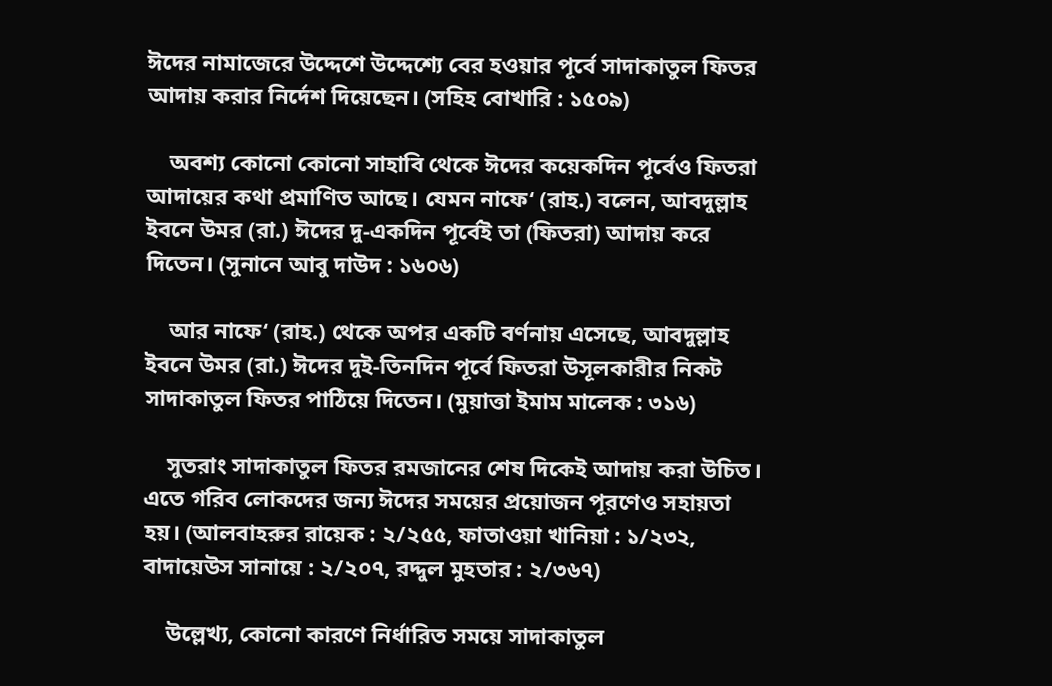ঈদের নামাজেরে উদ্দেশে উদ্দেশ্যে বের হওয়ার পূর্বে সাদাকাতুল ফিতর আদায় করার নির্দেশ দিয়েছেন। (সহিহ বোখারি : ১৫০৯)

    অবশ্য কোনো কোনো সাহাবি থেকে ঈদের কয়েকদিন পূর্বেও ফিতরা আদায়ের কথা প্রমাণিত আছে। যেমন নাফে‘ (রাহ.) বলেন, আবদুল্লাহ ইবনে উমর (রা.) ঈদের দু-একদিন পূর্বেই তা (ফিতরা) আদায় করে দিতেন। (সুনানে আবু দাউদ : ১৬০৬)

    আর নাফে‘ (রাহ.) থেকে অপর একটি বর্ণনায় এসেছে, আবদুল্লাহ ইবনে উমর (রা.) ঈদের দুই-তিনদিন পূর্বে ফিতরা উসূলকারীর নিকট সাদাকাতুল ফিতর পাঠিয়ে দিতেন। (মুয়াত্তা ইমাম মালেক : ৩১৬)

    সুতরাং সাদাকাতুল ফিতর রমজানের শেষ দিকেই আদায় করা উচিত। এতে গরিব লোকদের জন্য ঈদের সময়ের প্রয়োজন পূরণেও সহায়তা হয়। (আলবাহরুর রায়েক : ২/২৫৫, ফাতাওয়া খানিয়া : ১/২৩২, বাদায়েউস সানায়ে : ২/২০৭, রদ্দুল মুহতার : ২/৩৬৭)

    উল্লেখ্য, কোনো কারণে নির্ধারিত সময়ে সাদাকাতুল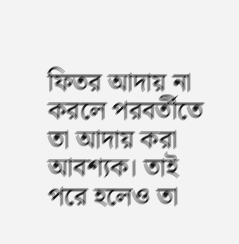ফিতর আদায় না করলে পরবর্তীতে তা আদায় করা আবশ্যক। তাই পরে হলেও তা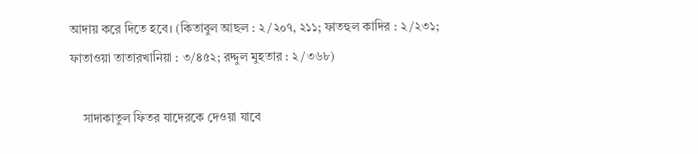আদায় করে দিতে হবে। (কিতাবুল আছল : ২/২০৭, ২১১; ফাতহুল কাদির : ২/২৩১; ফাতাওয়া তাতারখানিয়া : ৩/৪৫২; রদ্দুল মুহতার : ২/৩৬৮)

    সাদাকাতুল ফিতর যাদেরকে দেওয়া যাবে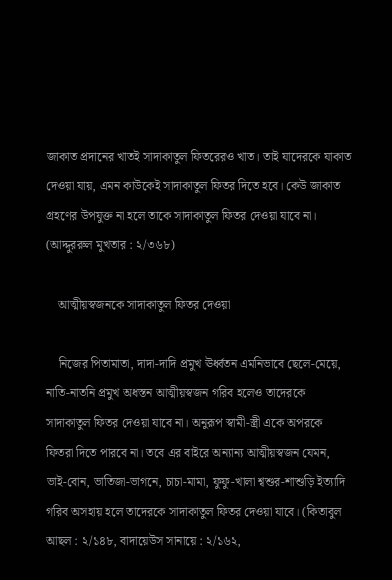জাকাত প্রদানের খাতই সাদাকাতুল ফিতরেরও খাত। তাই যাদেরকে যাকাত দেওয়া যায়, এমন কাউকেই সাদাকাতুল ফিতর দিতে হবে। কেউ জাকাত গ্রহণের উপযুক্ত না হলে তাকে সাদাকাতুল ফিতর দেওয়া যাবে না। (আদ্দুররুল মুখতার : ২/৩৬৮)

    আত্মীয়স্বজনকে সাদাকাতুল ফিতর দেওয়া

    নিজের পিতামাতা, দাদা-দাদি প্রমুখ ঊর্ধ্বতন এমনিভাবে ছেলে-মেয়ে, নাতি-নাতনি প্রমুখ অধস্তন আত্মীয়স্বজন গরিব হলেও তাদেরকে সাদাকাতুল ফিতর দেওয়া যাবে না। অনুরূপ স্বামী-স্ত্রী একে অপরকে ফিতরা দিতে পারবে না। তবে এর বাইরে অন্যান্য আত্মীয়স্বজন যেমন, ভাই-বোন, ভাতিজা-ভাগনে, চাচা-মামা, ফুফু-খালা শ্বশুর-শাশুড়ি ইত্যাদি গরিব অসহায় হলে তাদেরকে সাদাকাতুল ফিতর দেওয়া যাবে। (কিতাবুল আছল : ২/১৪৮, বাদায়েউস সানায়ে : ২/১৬২,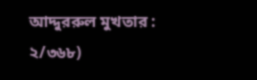আদ্দুররুল মুখতার : ২/৩৬৮)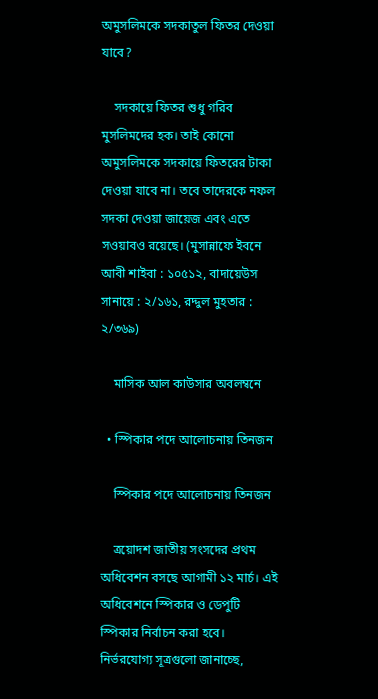অমুসলিমকে সদকাতুল ফিতর দেওয়া যাবে?

    সদকায়ে ফিতর শুধু গরিব মুসলিমদের হক। তাই কোনো অমুসলিমকে সদকায়ে ফিতরের টাকা দেওয়া যাবে না। তবে তাদেরকে নফল সদকা দেওয়া জায়েজ এবং এতে সওয়াবও রয়েছে। (মুসান্নাফে ইবনে আবী শাইবা : ১০৫১২, বাদায়েউস সানায়ে : ২/১৬১, রদ্দুল মুহতার : ২/৩৬৯)

    মাসিক আল কাউসার অবলম্বনে

  • স্পিকার পদে আলোচনায় তিনজন

    স্পিকার পদে আলোচনায় তিনজন

    ত্রয়োদশ জাতীয় সংসদের প্রথম অধিবেশন বসছে আগামী ১২ মার্চ। এই অধিবেশনে স্পিকার ও ডেপুটি স্পিকার নির্বাচন করা হবে। নির্ভরযোগ্য সূত্রগুলো জানাচ্ছে,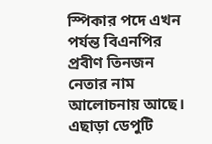স্পিকার পদে এখন পর্যন্ত বিএনপির প্রবীণ তিনজন নেতার নাম আলোচনায় আছে। এছাড়া ডেপুটি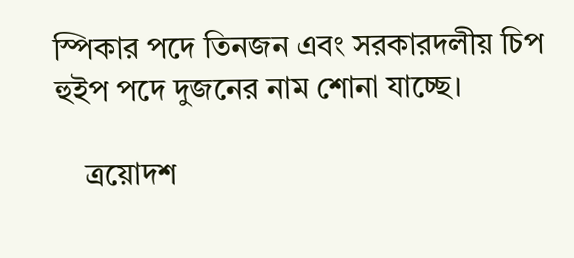স্পিকার পদে তিনজন এবং সরকারদলীয় চিপ হুইপ পদে দুজনের নাম শোনা যাচ্ছে।

    ত্রয়োদশ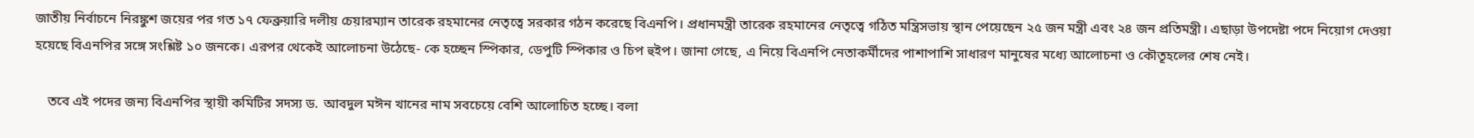জাতীয় নির্বাচনে নিরঙ্কুশ জয়ের পর গত ১৭ ফেব্রুয়ারি দলীয় চেয়ারম্যান তারেক রহমানের নেতৃত্বে সরকার গঠন করেছে বিএনপি। প্রধানমন্ত্রী তারেক রহমানের নেতৃত্বে গঠিত মন্ত্রিসভায় স্থান পেয়েছেন ২৫ জন মন্ত্রী এবং ২৪ জন প্রতিমন্ত্রী। এছাড়া উপদেষ্টা পদে নিয়োগ দেওয়া হয়েছে বিএনপির সঙ্গে সংশ্লিষ্ট ১০ জনকে। এরপর থেকেই আলোচনা উঠেছে- কে হচ্ছেন স্পিকার, ডেপুটি স্পিকার ও চিপ হুইপ। জানা গেছে, এ নিয়ে বিএনপি নেতাকর্মীদের পাশাপাশি সাধারণ মানুষের মধ্যে আলোচনা ও কৌতূহলের শেষ নেই।

    তবে এই পদের জন্য বিএনপির স্থায়ী কমিটির সদস্য ড. আবদুল মঈন খানের নাম সবচেয়ে বেশি আলোচিত হচ্ছে। বলা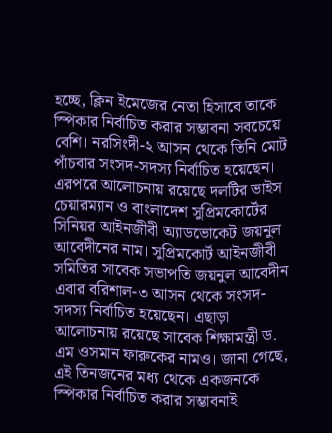হচ্ছে, ক্লিন ইমেজের নেতা হিসাবে তাকে স্পিকার নির্বাচিত করার সম্ভাবনা সবচেয়ে বেশি। নরসিংদী-২ আসন থেকে তিনি মোট পাঁচবার সংসদ-সদস্য নির্বাচিত হয়েছেন। এরপরে আলোচনায় রয়েছে দলটির ভাইস চেয়ারম্যান ও বাংলাদেশ সুপ্রিমকোর্টের সিনিয়র আইনজীবী অ্যাডভোকেট জয়নুল আবেদীনের নাম। সুপ্রিমকোর্ট আইনজীবী সমিতির সাবেক সভাপতি জয়নুল আবেদীন এবার বরিশাল-৩ আসন থেকে সংসদ-সদস্য নির্বাচিত হয়েছেন। এছাড়া আলোচনায় রয়েছে সাবেক শিক্ষামন্ত্রী ড. এম ওসমান ফারুকের নামও। জানা গেছে, এই তিনজনের মধ্য থেকে একজনকে স্পিকার নির্বাচিত করার সম্ভাবনাই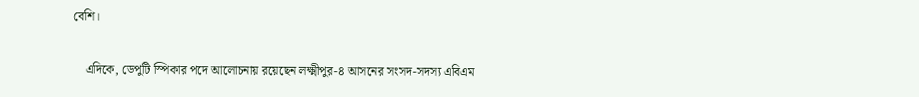বেশি।

    এদিকে, ডেপুটি স্পিকার পদে আলোচনায় রয়েছেন লক্ষ্মীপুর-৪ আসনের সংসদ-সদস্য এবিএম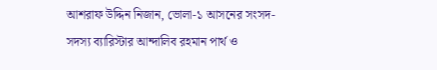আশরাফ উদ্দিন নিজান, ভোলা-১ আসনের সংসদ-সদস্য ব্যারিস্টার আন্দালিব রহমান পার্থ ও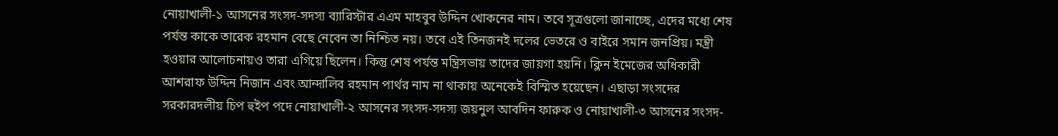নোয়াখালী-১ আসনের সংসদ-সদস্য ব্যারিস্টার এএম মাহবুব উদ্দিন খোকনের নাম। তবে সূত্রগুলো জানাচ্ছে, এদের মধ্যে শেষ পর্যন্ত কাকে তারেক রহমান বেছে নেবেন তা নিশ্চিত নয়। তবে এই তিনজনই দলের ভেতরে ও বাইরে সমান জনপ্রিয়। মন্ত্রী হওয়ার আলোচনায়ও তারা এগিয়ে ছিলেন। কিন্তু শেষ পর্যন্ত মন্ত্রিসভায় তাদের জায়গা হয়নি। ক্লিন ইমেজের অধিকারী আশরাফ উদ্দিন নিজান এবং আন্দালিব রহমান পার্থর নাম না থাকায় অনেকেই বিস্মিত হয়েছেন। এছাড়া সংসদের সরকারদলীয় চিপ হুইপ পদে নোয়াখালী-২ আসনের সংসদ-সদস্য জয়নুল আবদিন ফারুক ও নোয়াখালী-৩ আসনের সংসদ-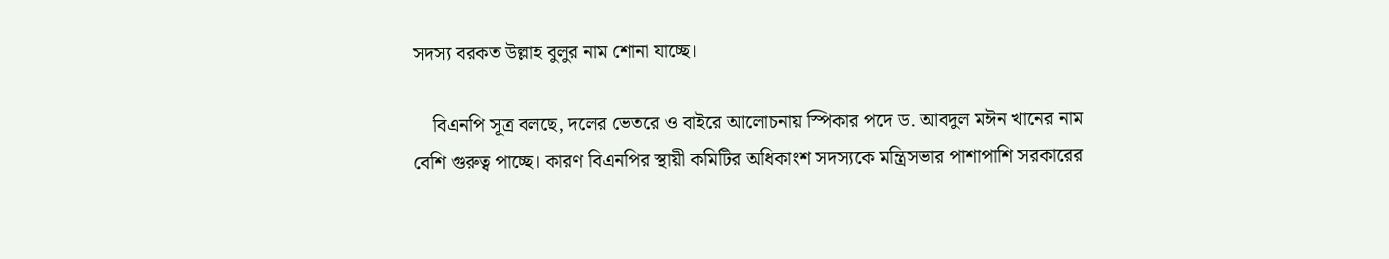সদস্য বরকত উল্লাহ বুলুর নাম শোনা যাচ্ছে।

    বিএনপি সূত্র বলছে, দলের ভেতরে ও বাইরে আলোচনায় স্পিকার পদে ড. আবদুল মঈন খানের নাম বেশি গুরুত্ব পাচ্ছে। কারণ বিএনপির স্থায়ী কমিটির অধিকাংশ সদস্যকে মন্ত্রিসভার পাশাপাশি সরকারের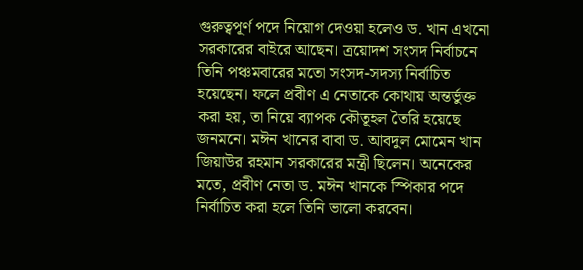গুরুত্বপূর্ণ পদে নিয়োগ দেওয়া হলেও ড. খান এখনো সরকারের বাইরে আছেন। ত্রয়োদশ সংসদ নির্বাচনে তিনি পঞ্চমবারের মতো সংসদ-সদস্য নির্বাচিত হয়েছেন। ফলে প্রবীণ এ নেতাকে কোথায় অন্তর্ভুক্ত করা হয়, তা নিয়ে ব্যাপক কৌতূহল তৈরি হয়েছে জনমনে। মঈন খানের বাবা ড. আবদুল মোমেন খান জিয়াউর রহমান সরকারের মন্ত্রী ছিলেন। অনেকের মতে, প্রবীণ নেতা ড. মঈন খানকে স্পিকার পদে নির্বাচিত করা হলে তিনি ভালো করবেন।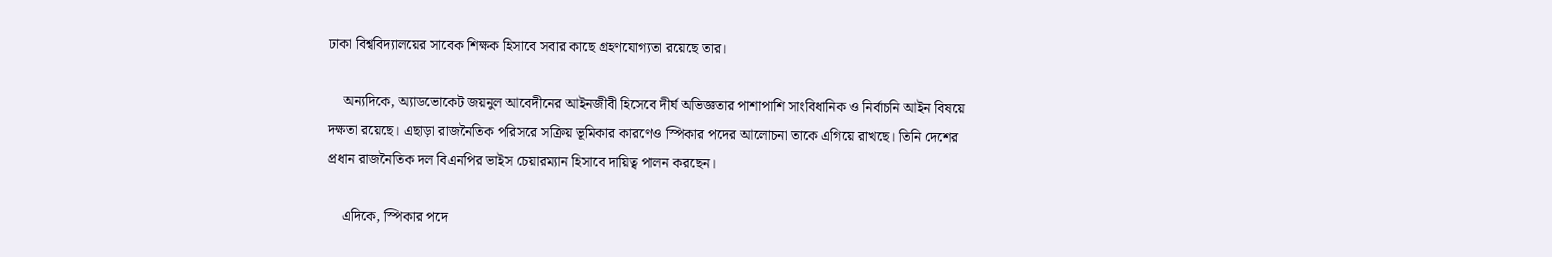ঢাকা বিশ্ববিদ্যালয়ের সাবেক শিক্ষক হিসাবে সবার কাছে গ্রহণযোগ্যতা রয়েছে তার।

    অন্যদিকে, অ্যাডভোকেট জয়নুল আবেদীনের আইনজীবী হিসেবে দীর্ঘ অভিজ্ঞতার পাশাপাশি সাংবিধানিক ও নির্বাচনি আইন বিষয়ে দক্ষতা রয়েছে। এছাড়া রাজনৈতিক পরিসরে সক্রিয় ভূমিকার কারণেও স্পিকার পদের আলোচনা তাকে এগিয়ে রাখছে। তিনি দেশের প্রধান রাজনৈতিক দল বিএনপির ভাইস চেয়ারম্যান হিসাবে দায়িত্ব পালন করছেন।

    এদিকে, স্পিকার পদে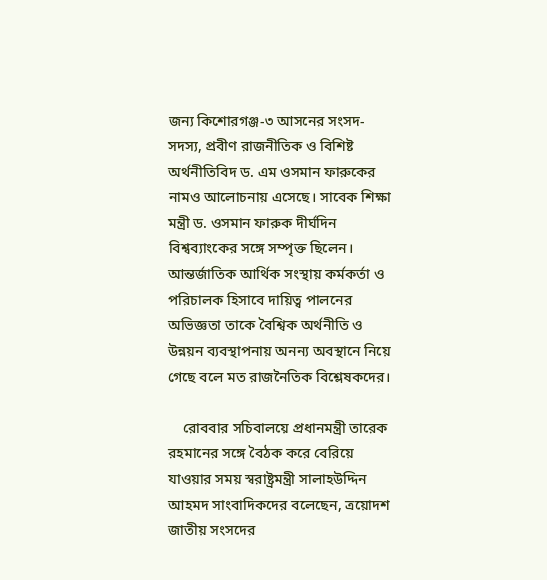জন্য কিশোরগঞ্জ-৩ আসনের সংসদ-সদস্য, প্রবীণ রাজনীতিক ও বিশিষ্ট অর্থনীতিবিদ ড. এম ওসমান ফারুকের নামও আলোচনায় এসেছে। সাবেক শিক্ষা মন্ত্রী ড. ওসমান ফারুক দীর্ঘদিন বিশ্বব্যাংকের সঙ্গে সম্পৃক্ত ছিলেন। আন্তর্জাতিক আর্থিক সংস্থায় কর্মকর্তা ও পরিচালক হিসাবে দায়িত্ব পালনের অভিজ্ঞতা তাকে বৈশ্বিক অর্থনীতি ও উন্নয়ন ব্যবস্থাপনায় অনন্য অবস্থানে নিয়ে গেছে বলে মত রাজনৈতিক বিশ্লেষকদের।

    রোববার সচিবালয়ে প্রধানমন্ত্রী তারেক রহমানের সঙ্গে বৈঠক করে বেরিয়ে যাওয়ার সময় স্বরাষ্ট্রমন্ত্রী সালাহউদ্দিন আহমদ সাংবাদিকদের বলেছেন, ত্রয়োদশ জাতীয় সংসদের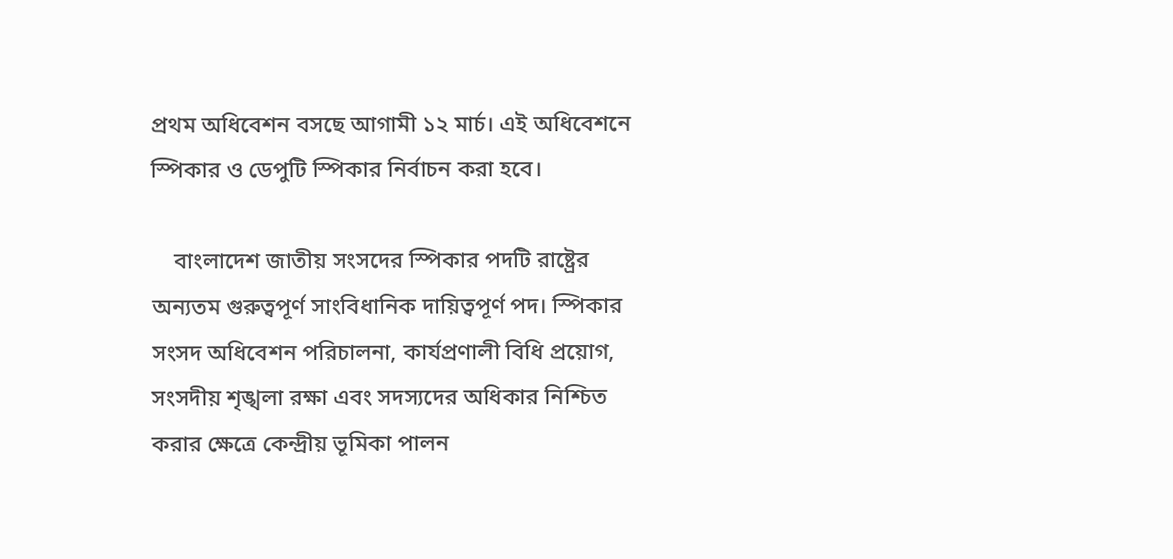প্রথম অধিবেশন বসছে আগামী ১২ মার্চ। এই অধিবেশনে স্পিকার ও ডেপুটি স্পিকার নির্বাচন করা হবে।

    বাংলাদেশ জাতীয় সংসদের স্পিকার পদটি রাষ্ট্রের অন্যতম গুরুত্বপূর্ণ সাংবিধানিক দায়িত্বপূর্ণ পদ। স্পিকার সংসদ অধিবেশন পরিচালনা, কার্যপ্রণালী বিধি প্রয়োগ, সংসদীয় শৃঙ্খলা রক্ষা এবং সদস্যদের অধিকার নিশ্চিত করার ক্ষেত্রে কেন্দ্রীয় ভূমিকা পালন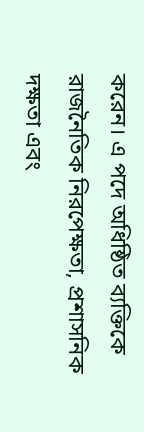করেন। এ পদে অধিষ্ঠিত ব্যক্তিকে রাজনৈতিক নিরপেক্ষতা, প্রশাসনিক দক্ষতা এবং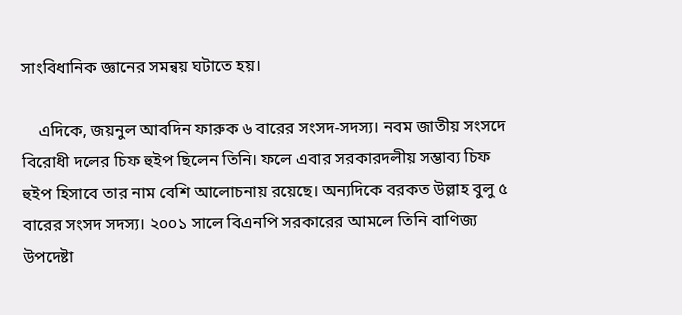সাংবিধানিক জ্ঞানের সমন্বয় ঘটাতে হয়।

    এদিকে, জয়নুল আবদিন ফারুক ৬ বারের সংসদ-সদস্য। নবম জাতীয় সংসদে বিরোধী দলের চিফ হুইপ ছিলেন তিনি। ফলে এবার সরকারদলীয় সম্ভাব্য চিফ হুইপ হিসাবে তার নাম বেশি আলোচনায় রয়েছে। অন্যদিকে বরকত উল্লাহ বুলু ৫ বারের সংসদ সদস্য। ২০০১ সালে বিএনপি সরকারের আমলে তিনি বাণিজ্য উপদেষ্টা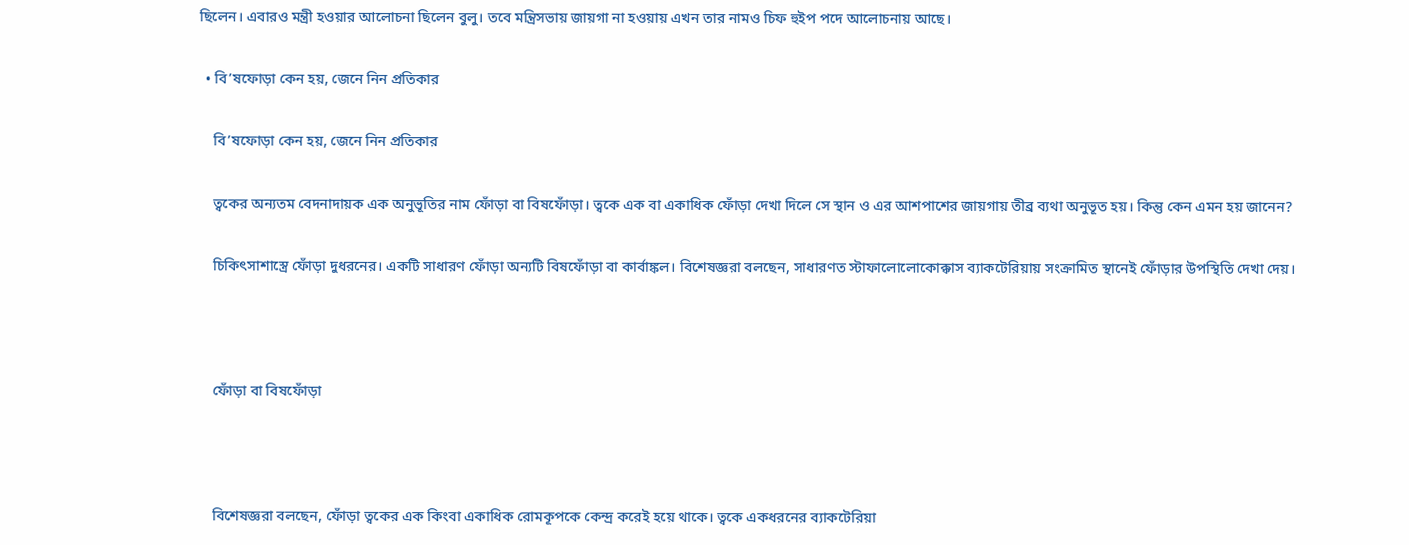ছিলেন। এবারও মন্ত্রী হওয়ার আলোচনা ছিলেন বুলু। তবে মন্ত্রিসভায় জায়গা না হওয়ায় এখন তার নামও চিফ হুইপ পদে আলোচনায় আছে।

  • বি’ষফোড়া কেন হয়, জেনে নিন প্রতিকার

    বি’ষফোড়া কেন হয়, জেনে নিন প্রতিকার

    ত্বকের অন্যতম বেদনাদায়ক এক অনুভূতির নাম ফোঁড়া বা বিষফোঁড়া। ত্বকে এক বা একাধিক ফোঁড়া দেখা দিলে সে স্থান ও এর আশপাশের জায়গায় তীব্র ব্যথা অনুভূত হয়। কিন্তু কেন এমন হয় জানেন?

    চিকিৎসাশাস্ত্রে ফোঁড়া দুধরনের। একটি সাধারণ ফোঁড়া অন্যটি বিষফোঁড়া বা কার্বাঙ্কল। বিশেষজ্ঞরা বলছেন, সাধারণত স্টাফালোলোকোক্কাস ব্যাকটেরিয়ায় সংক্রামিত স্থানেই ফোঁড়ার উপস্থিতি দেখা দেয়।



    ফোঁড়া বা বিষফোঁড়া



    বিশেষজ্ঞরা বলছেন, ফোঁড়া ত্বকের এক কিংবা একাধিক রোমকূপকে কেন্দ্র করেই হয়ে থাকে। ত্বকে একধরনের ব্যাকটেরিয়া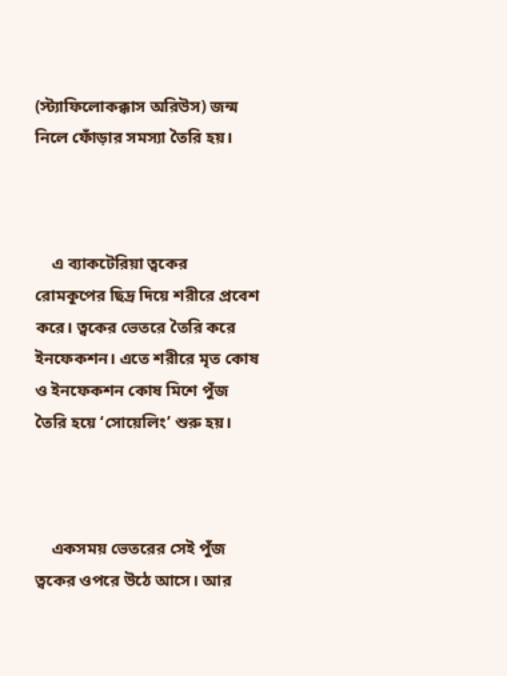(স্ট্যাফিলোকক্কাস অরিউস) জন্ম নিলে ফোঁড়ার সমস্যা তৈরি হয়।



    এ ব্যাকটেরিয়া ত্বকের রোমকূপের ছিদ্র দিয়ে শরীরে প্রবেশ করে। ত্বকের ভেতরে তৈরি করে ইনফেকশন। এতে শরীরে মৃত কোষ ও ইনফেকশন কোষ মিশে পুঁজ তৈরি হয়ে ‘সোয়েলিং’ শুরু হয়।



    একসময় ভেতরের সেই পুঁজ ত্বকের ওপরে উঠে আসে। আর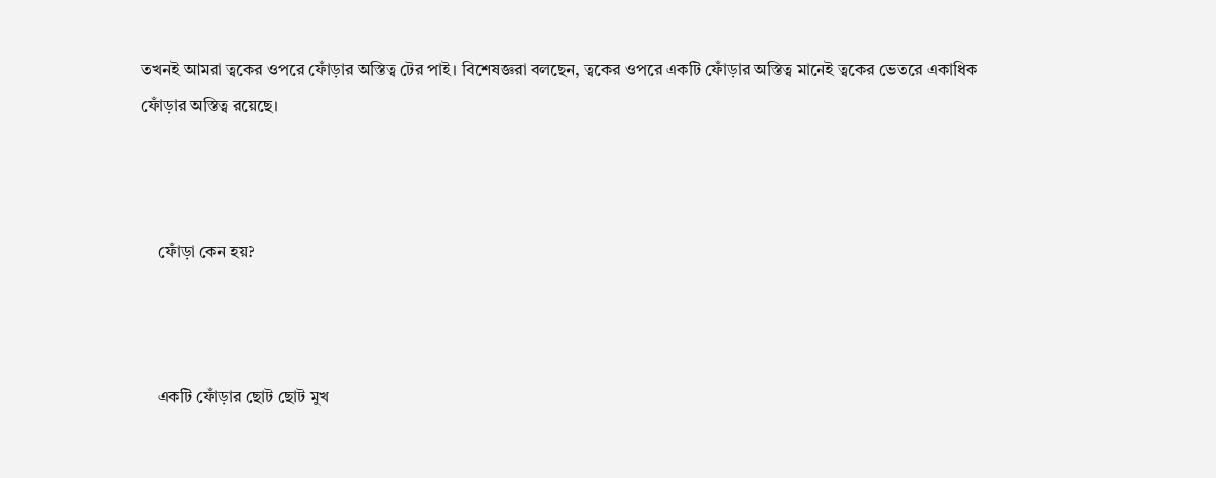তখনই আমরা ত্বকের ওপরে ফোঁড়ার অস্তিত্ব টের পাই। বিশেষজ্ঞরা বলছেন, ত্বকের ওপরে একটি ফোঁড়ার অস্তিত্ব মানেই ত্বকের ভেতরে একাধিক ফোঁড়ার অস্তিত্ব রয়েছে।



    ফোঁড়া কেন হয়?



    একটি ফোঁড়ার ছোট ছোট মুখ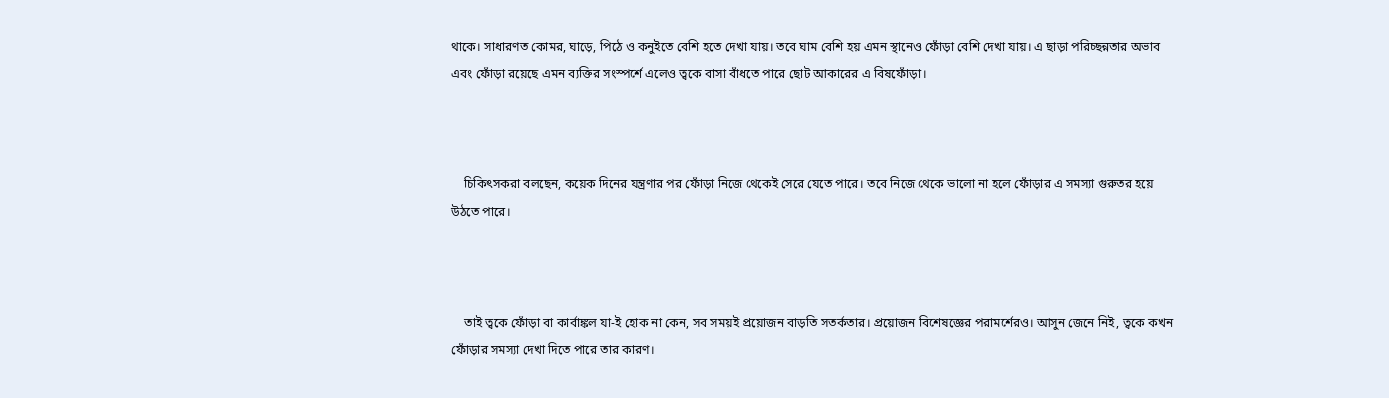থাকে। সাধারণত কোমর, ঘাড়ে, পিঠে ও কনুইতে বেশি হতে দেখা যায়। তবে ঘাম বেশি হয় এমন স্থানেও ফোঁড়া বেশি দেখা যায়। এ ছাড়া পরিচ্ছন্নতার অভাব এবং ফোঁড়া রয়েছে এমন ব্যক্তির সংস্পর্শে এলেও ত্বকে বাসা বাঁধতে পারে ছোট আকারের এ বিষফোঁড়া।



    চিকিৎসকরা বলছেন, কয়েক দিনের যন্ত্রণার পর ফোঁড়া নিজে থেকেই সেরে যেতে পারে। তবে নিজে থেকে ভালো না হলে ফোঁড়ার এ সমস্যা গুরুতর হয়ে উঠতে পারে।



    তাই ত্বকে ফোঁড়া বা কার্বাঙ্কল যা-ই হোক না কেন, সব সময়ই প্রয়োজন বাড়তি সতর্কতার। প্রয়োজন বিশেষজ্ঞের পরামর্শেরও। আসুন জেনে নিই, ত্বকে কখন ফোঁড়ার সমস্যা দেখা দিতে পারে তার কারণ।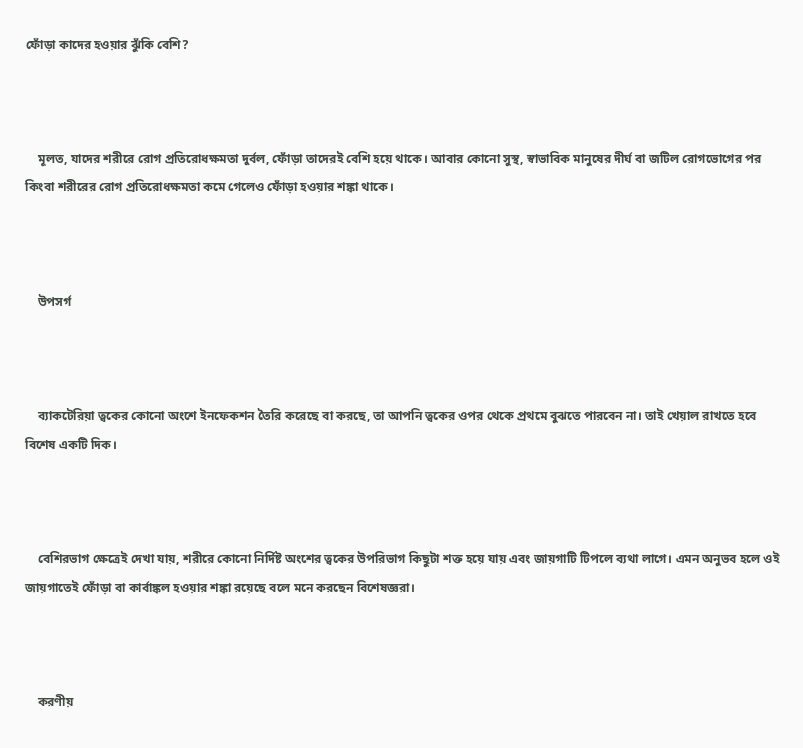ফোঁড়া কাদের হওয়ার ঝুঁকি বেশি?



    মূলত, যাদের শরীরে রোগ প্রতিরোধক্ষমতা দুর্বল, ফোঁড়া তাদেরই বেশি হয়ে থাকে। আবার কোনো সুস্থ, স্বাভাবিক মানুষের দীর্ঘ বা জটিল রোগভোগের পর কিংবা শরীরের রোগ প্রতিরোধক্ষমতা কমে গেলেও ফোঁড়া হওয়ার শঙ্কা থাকে।



    উপসর্গ



    ব্যাকটেরিয়া ত্বকের কোনো অংশে ইনফেকশন তৈরি করেছে বা করছে, তা আপনি ত্বকের ওপর থেকে প্রথমে বুঝতে পারবেন না। তাই খেয়াল রাখতে হবে বিশেষ একটি দিক।



    বেশিরভাগ ক্ষেত্রেই দেখা যায়, শরীরে কোনো নির্দিষ্ট অংশের ত্বকের উপরিভাগ কিছুটা শক্ত হয়ে যায় এবং জায়গাটি টিপলে ব্যথা লাগে। এমন অনুভব হলে ওই জায়গাতেই ফোঁড়া বা কার্বাঙ্কল হওয়ার শঙ্কা রয়েছে বলে মনে করছেন বিশেষজ্ঞরা।



    করণীয়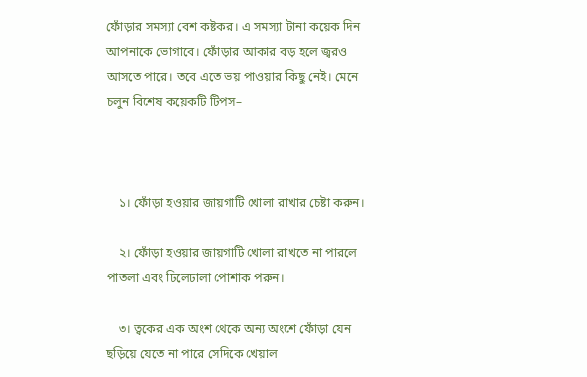ফোঁড়ার সমস্যা বেশ কষ্টকর। এ সমস্যা টানা কয়েক দিন আপনাকে ভোগাবে। ফোঁড়ার আকার বড় হলে জ্বরও আসতে পারে। তবে এতে ভয় পাওয়ার কিছু নেই। মেনে চলুন বিশেষ কয়েকটি টিপস–



    ১। ফোঁড়া হওয়ার জায়গাটি খোলা রাখার চেষ্টা করুন।

    ২। ফোঁড়া হওয়ার জায়গাটি খোলা রাখতে না পারলে পাতলা এবং ঢিলেঢালা পোশাক পরুন।

    ৩। ত্বকের এক অংশ থেকে অন্য অংশে ফোঁড়া যেন ছড়িয়ে যেতে না পারে সেদিকে খেয়াল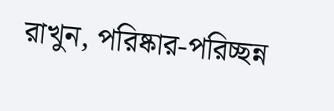রাখুন, পরিষ্কার-পরিচ্ছন্ন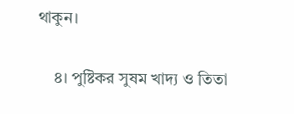থাকুন।

    ৪। পুষ্টিকর সুষম খাদ্য ও তিতা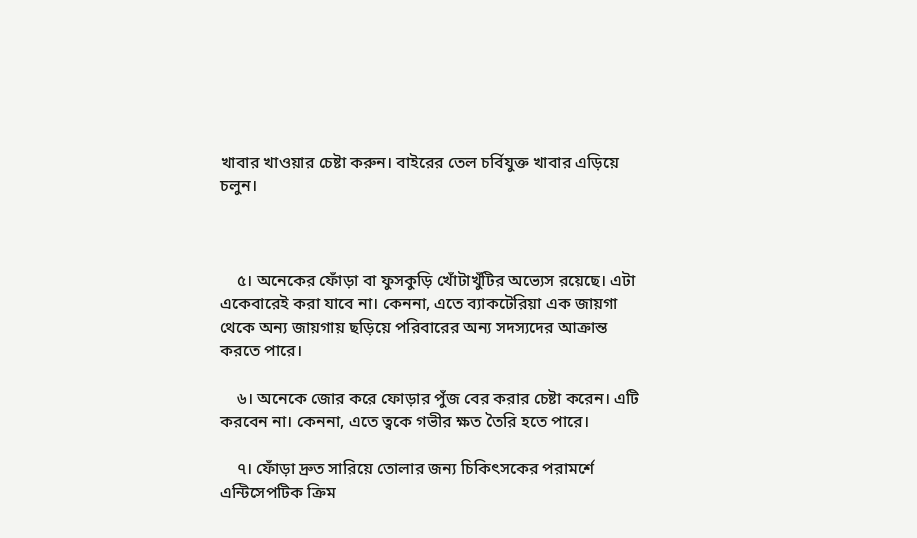খাবার খাওয়ার চেষ্টা করুন। বাইরের তেল চর্বিযুক্ত খাবার এড়িয়ে চলুন।



    ৫। অনেকের ফোঁড়া বা ফুসকুড়ি খোঁটাখুঁটির অভ্যেস রয়েছে। এটা একেবারেই করা যাবে না। কেননা, এতে ব্যাকটেরিয়া এক জায়গা থেকে অন্য জায়গায় ছড়িয়ে পরিবারের অন্য সদস্যদের আক্রান্ত করতে পারে।

    ৬। অনেকে জোর করে ফোড়ার পুঁজ বের করার চেষ্টা করেন। এটি করবেন না। কেননা, এতে ত্বকে গভীর ক্ষত তৈরি হতে পারে।

    ৭। ফোঁড়া দ্রুত সারিয়ে তোলার জন্য চিকিৎসকের পরামর্শে এন্টিসেপটিক ক্রিম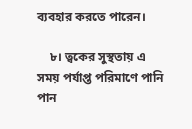ব্যবহার করতে পারেন।

    ৮। ত্বকের সুস্থতায় এ সময় পর্যাপ্ত পরিমাণে পানি পান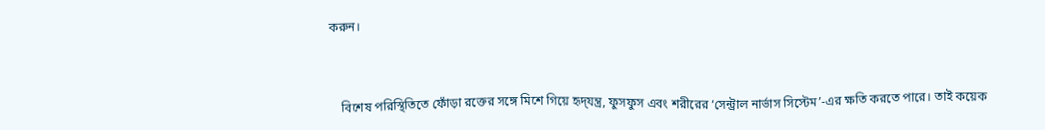করুন।



    বিশেষ পরিস্থিতিতে ফোঁড়া রক্তের সঙ্গে মিশে গিয়ে হৃদ্‌যন্ত্র, ফুসফুস এবং শরীরের ‘সেন্ট্রাল নার্ভাস সিস্টেম’-এর ক্ষতি করতে পারে। তাই কয়েক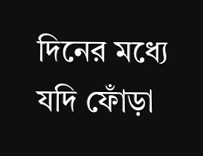দিনের মধ্যে যদি ফোঁড়া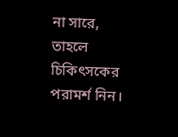না সারে, তাহলে চিকিৎসকের পরামর্শ নিন।